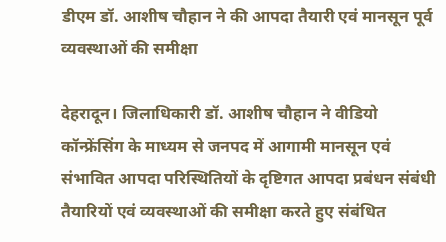डीएम डॉ. आशीष चौहान ने की आपदा तैयारी एवं मानसून पूर्व व्यवस्थाओं की समीक्षा

देहरादून। जिलाधिकारी डॉ. आशीष चौहान ने वीडियो कॉन्फ्रेंसिंग के माध्यम से जनपद में आगामी मानसून एवं संभावित आपदा परिस्थितियों के दृष्टिगत आपदा प्रबंधन संबंधी तैयारियों एवं व्यवस्थाओं की समीक्षा करते हुए संबंधित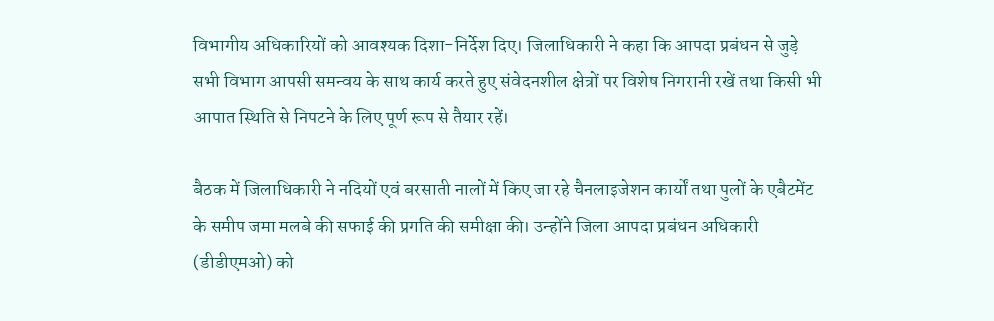विभागीय अधिकारियों को आवश्यक दिशा-निर्देश दिए। जिलाधिकारी ने कहा कि आपदा प्रबंधन से जुड़े सभी विभाग आपसी समन्वय के साथ कार्य करते हुए संवेदनशील क्षेत्रों पर विशेष निगरानी रखें तथा किसी भी आपात स्थिति से निपटने के लिए पूर्ण रूप से तैयार रहें।

बैठक में जिलाधिकारी ने नदियों एवं बरसाती नालों में किए जा रहे चैनलाइजेशन कार्यों तथा पुलों के एबैटमेंट के समीप जमा मलबे की सफाई की प्रगति की समीक्षा की। उन्होंने जिला आपदा प्रबंधन अधिकारी (डीडीएमओ) को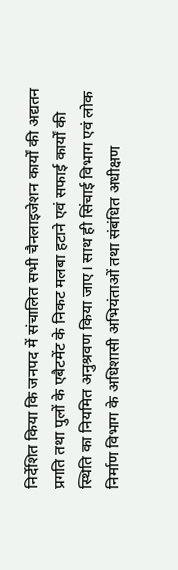निर्देशित किया कि जनपद में संचालित सभी चैनलाइजेशन कार्यों की अद्यतन प्रगति तथा पुलों के एबैटमेंट के निकट मलबा हटाने एवं सफाई कार्यों की स्थिति का नियमित अनुश्रवण किया जाए। साथ ही सिंचाई विभाग एवं लोक निर्माण विभाग के अधिशासी अभियंताओं तथा संबंधित अधीक्षण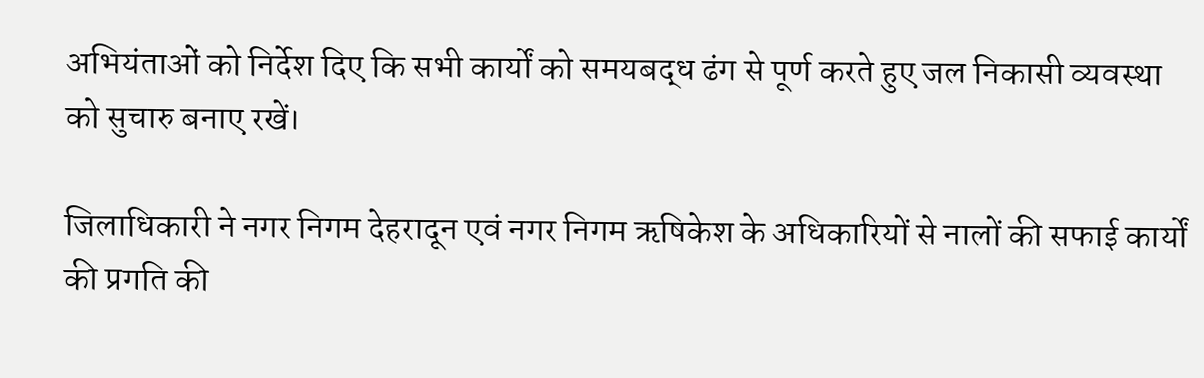अभियंताओं को निर्देश दिए कि सभी कार्यों को समयबद्ध ढंग से पूर्ण करते हुए जल निकासी व्यवस्था को सुचारु बनाए रखें।

जिलाधिकारी ने नगर निगम देहरादून एवं नगर निगम ऋषिकेश के अधिकारियों से नालों की सफाई कार्यों की प्रगति की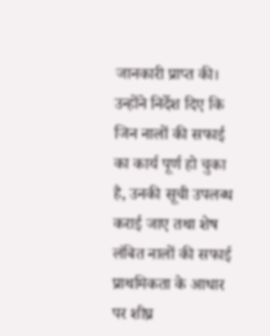जानकारी प्राप्त की। उन्होंने निर्देश दिए कि जिन नालों की सफाई का कार्य पूर्ण हो चुका है, उनकी सूची उपलब्ध कराई जाए तथा शेष लंबित नालों की सफाई प्राथमिकता के आधार पर शीघ्र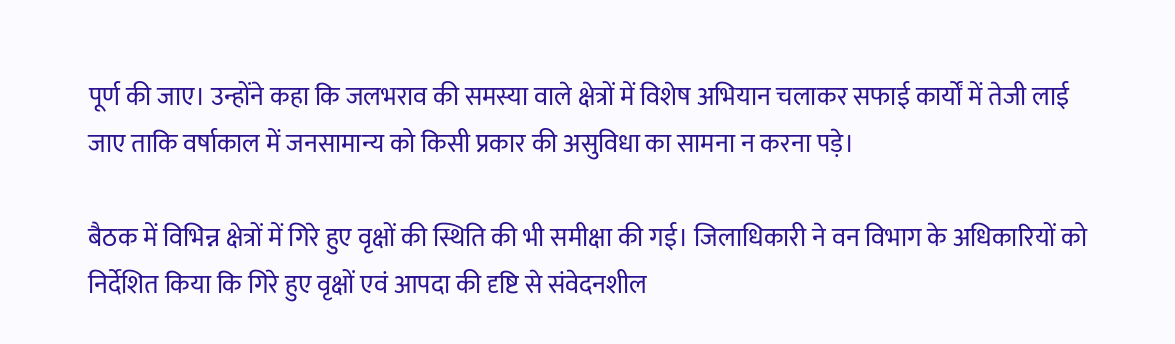पूर्ण की जाए। उन्होंने कहा कि जलभराव की समस्या वाले क्षेत्रों में विशेष अभियान चलाकर सफाई कार्यों में तेजी लाई जाए ताकि वर्षाकाल में जनसामान्य को किसी प्रकार की असुविधा का सामना न करना पड़े।

बैठक में विभिन्न क्षेत्रों में गिरे हुए वृक्षों की स्थिति की भी समीक्षा की गई। जिलाधिकारी ने वन विभाग के अधिकारियों को निर्देशित किया कि गिरे हुए वृक्षों एवं आपदा की दृष्टि से संवेदनशील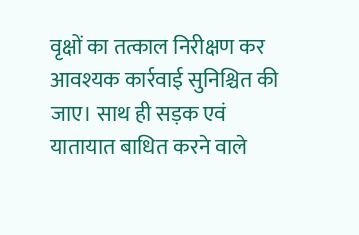वृक्षों का तत्काल निरीक्षण कर आवश्यक कार्रवाई सुनिश्चित की जाए। साथ ही सड़क एवं यातायात बाधित करने वाले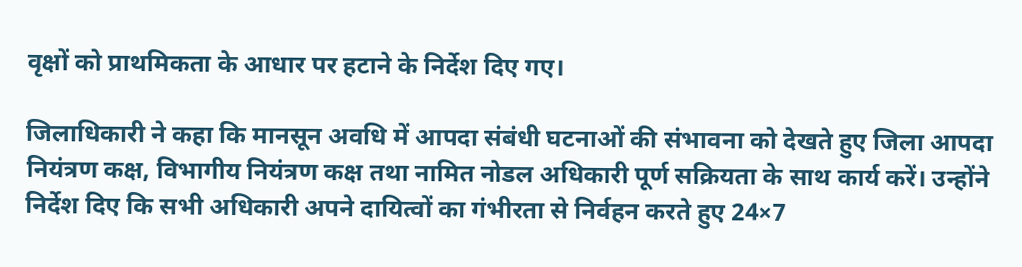वृक्षों को प्राथमिकता के आधार पर हटाने के निर्देश दिए गए।

जिलाधिकारी ने कहा कि मानसून अवधि में आपदा संबंधी घटनाओं की संभावना को देखते हुए जिला आपदा नियंत्रण कक्ष, विभागीय नियंत्रण कक्ष तथा नामित नोडल अधिकारी पूर्ण सक्रियता के साथ कार्य करें। उन्होंने निर्देश दिए कि सभी अधिकारी अपने दायित्वों का गंभीरता से निर्वहन करते हुए 24×7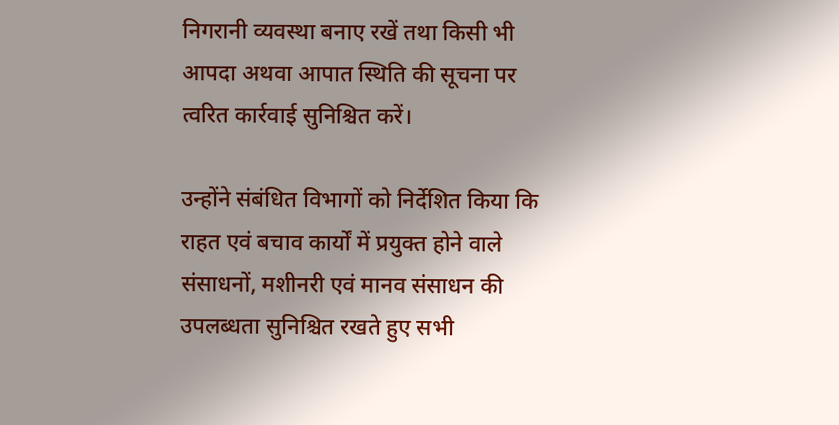निगरानी व्यवस्था बनाए रखें तथा किसी भी आपदा अथवा आपात स्थिति की सूचना पर त्वरित कार्रवाई सुनिश्चित करें।

उन्होंने संबंधित विभागों को निर्देशित किया कि राहत एवं बचाव कार्यों में प्रयुक्त होने वाले संसाधनों, मशीनरी एवं मानव संसाधन की उपलब्धता सुनिश्चित रखते हुए सभी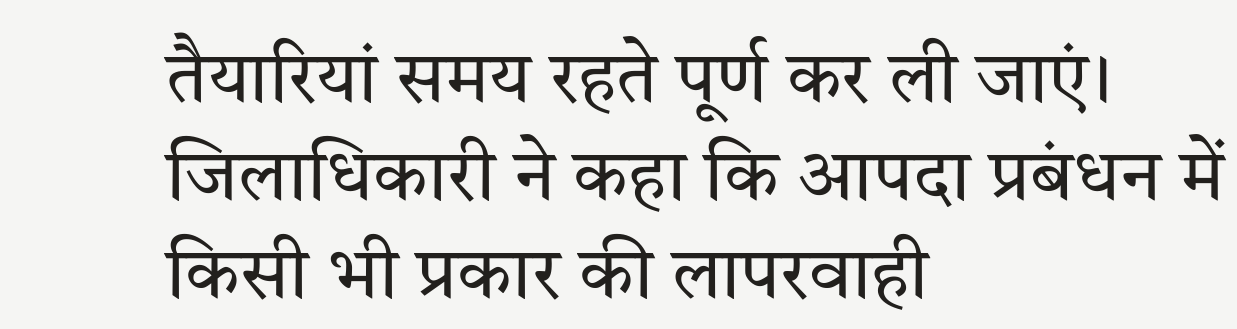तैयारियां समय रहते पूर्ण कर ली जाएं। जिलाधिकारी ने कहा कि आपदा प्रबंधन में किसी भी प्रकार की लापरवाही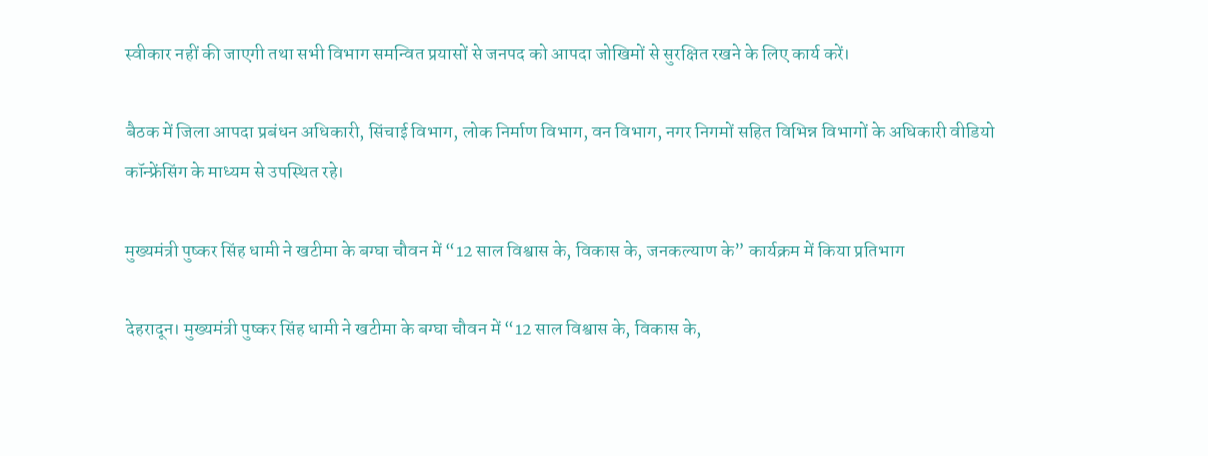स्वीकार नहीं की जाएगी तथा सभी विभाग समन्वित प्रयासों से जनपद को आपदा जोखिमों से सुरक्षित रखने के लिए कार्य करें।

बैठक में जिला आपदा प्रबंधन अधिकारी, सिंचाई विभाग, लोक निर्माण विभाग, वन विभाग, नगर निगमों सहित विभिन्न विभागों के अधिकारी वीडियो कॉन्फ्रेंसिंग के माध्यम से उपस्थित रहे।

मुख्यमंत्री पुष्कर सिंह धामी ने खटीमा के बग्घा चौवन में “12 साल विश्वास के, विकास के, जनकल्याण के” कार्यक्रम में किया प्रतिभाग

देहरादून। मुख्यमंत्री पुष्कर सिंह धामी ने खटीमा के बग्घा चौवन में “12 साल विश्वास के, विकास के,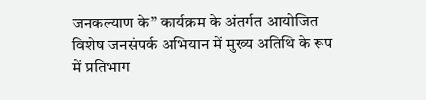जनकल्याण के” कार्यक्रम के अंतर्गत आयोजित विशेष जनसंपर्क अभियान में मुख्य अतिथि के रूप में प्रतिभाग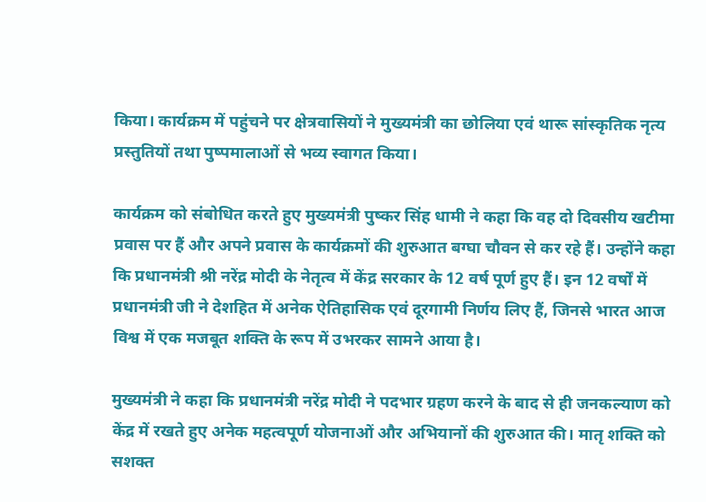किया। कार्यक्रम में पहुंचने पर क्षेत्रवासियों ने मुख्यमंत्री का छोलिया एवं थारू सांस्कृतिक नृत्य प्रस्तुतियों तथा पुष्पमालाओं से भव्य स्वागत किया।

कार्यक्रम को संबोधित करते हुए मुख्यमंत्री पुष्कर सिंह धामी ने कहा कि वह दो दिवसीय खटीमा प्रवास पर हैं और अपने प्रवास के कार्यक्रमों की शुरुआत बग्घा चौवन से कर रहे हैं। उन्होंने कहा कि प्रधानमंत्री श्री नरेंद्र मोदी के नेतृत्व में केंद्र सरकार के 12 वर्ष पूर्ण हुए हैं। इन 12 वर्षों में प्रधानमंत्री जी ने देशहित में अनेक ऐतिहासिक एवं दूरगामी निर्णय लिए हैं, जिनसे भारत आज विश्व में एक मजबूत शक्ति के रूप में उभरकर सामने आया है।

मुख्यमंत्री ने कहा कि प्रधानमंत्री नरेंद्र मोदी ने पदभार ग्रहण करने के बाद से ही जनकल्याण को केंद्र में रखते हुए अनेक महत्वपूर्ण योजनाओं और अभियानों की शुरुआत की। मातृ शक्ति को सशक्त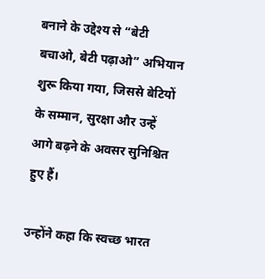बनाने के उद्देश्य से “बेटी बचाओ, बेटी पढ़ाओ” अभियान शुरू किया गया, जिससे बेटियों के सम्मान, सुरक्षा और उन्हें आगे बढ़ने के अवसर सुनिश्चित हुए हैं।

उन्होंने कहा कि स्वच्छ भारत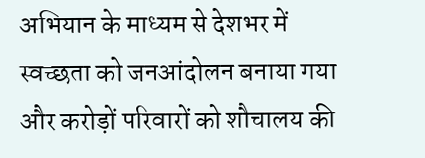अभियान के माध्यम से देशभर में स्वच्छता को जनआंदोलन बनाया गया और करोड़ों परिवारों को शौचालय की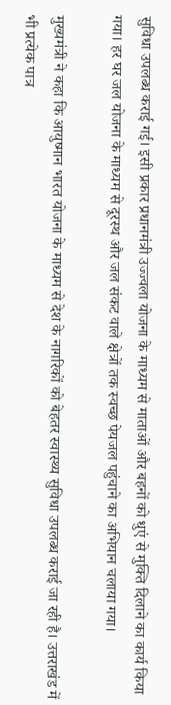सुविधा उपलब्ध कराई गई। इसी प्रकार प्रधानमंत्री उज्ज्वला योजना के माध्यम से माताओं और बहनों को धुएं से मुक्ति दिलाने का कार्य किया गया। हर घर जल योजना के माध्यम से दूरस्थ और जल संकट वाले क्षेत्रों तक स्वच्छ पेयजल पहुंचाने का अभियान चलाया गया।

मुख्यमंत्री ने कहा कि आयुष्मान भारत योजना के माध्यम से देश के नागरिकों को बेहतर स्वास्थ्य सुविधा उपलब्ध कराई जा रही है। उत्तराखंड में भी प्रत्येक पात्र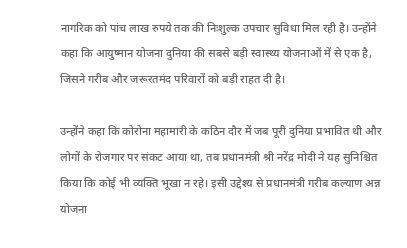नागरिक को पांच लाख रुपये तक की निःशुल्क उपचार सुविधा मिल रही है। उन्होंने कहा कि आयुष्मान योजना दुनिया की सबसे बड़ी स्वास्थ्य योजनाओं में से एक है, जिसने गरीब और जरूरतमंद परिवारों को बड़ी राहत दी है।

उन्होंने कहा कि कोरोना महामारी के कठिन दौर में जब पूरी दुनिया प्रभावित थी और लोगों के रोजगार पर संकट आया था, तब प्रधानमंत्री श्री नरेंद्र मोदी ने यह सुनिश्चित किया कि कोई भी व्यक्ति भूखा न रहे। इसी उद्देश्य से प्रधानमंत्री गरीब कल्याण अन्न योजना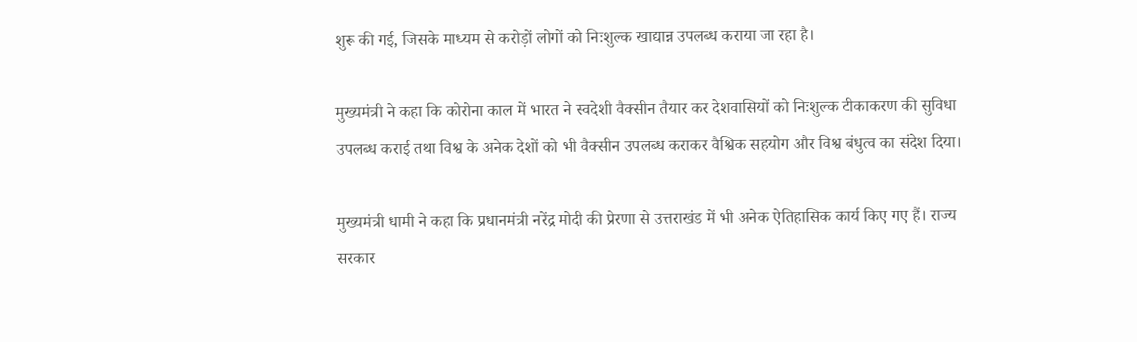शुरू की गई, जिसके माध्यम से करोड़ों लोगों को निःशुल्क खाद्यान्न उपलब्ध कराया जा रहा है।

मुख्यमंत्री ने कहा कि कोरोना काल में भारत ने स्वदेशी वैक्सीन तैयार कर देशवासियों को निःशुल्क टीकाकरण की सुविधा उपलब्ध कराई तथा विश्व के अनेक देशों को भी वैक्सीन उपलब्ध कराकर वैश्विक सहयोग और विश्व बंधुत्व का संदेश दिया।

मुख्यमंत्री धामी ने कहा कि प्रधानमंत्री नरेंद्र मोदी की प्रेरणा से उत्तराखंड में भी अनेक ऐतिहासिक कार्य किए गए हैं। राज्य सरकार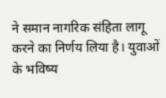ने समान नागरिक संहिता लागू करने का निर्णय लिया है। युवाओं के भविष्य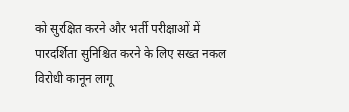को सुरक्षित करने और भर्ती परीक्षाओं में पारदर्शिता सुनिश्चित करने के लिए सख्त नकल विरोधी कानून लागू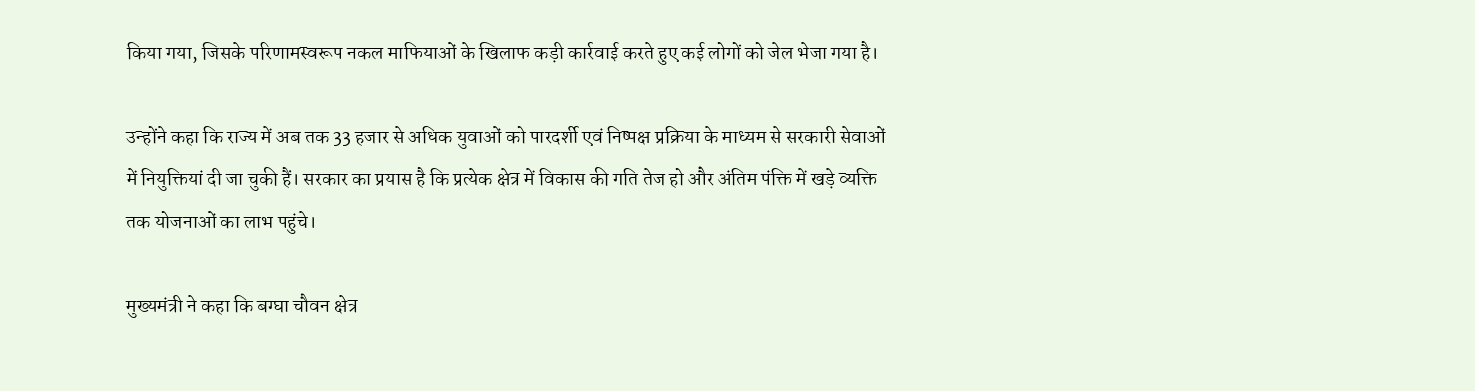किया गया, जिसके परिणामस्वरूप नकल माफियाओं के खिलाफ कड़ी कार्रवाई करते हुए कई लोगों को जेल भेजा गया है।

उन्होंने कहा कि राज्य में अब तक 33 हजार से अधिक युवाओं को पारदर्शी एवं निष्पक्ष प्रक्रिया के माध्यम से सरकारी सेवाओं में नियुक्तियां दी जा चुकी हैं। सरकार का प्रयास है कि प्रत्येक क्षेत्र में विकास की गति तेज हो और अंतिम पंक्ति में खड़े व्यक्ति तक योजनाओं का लाभ पहुंचे।

मुख्यमंत्री ने कहा कि बग्घा चौवन क्षेत्र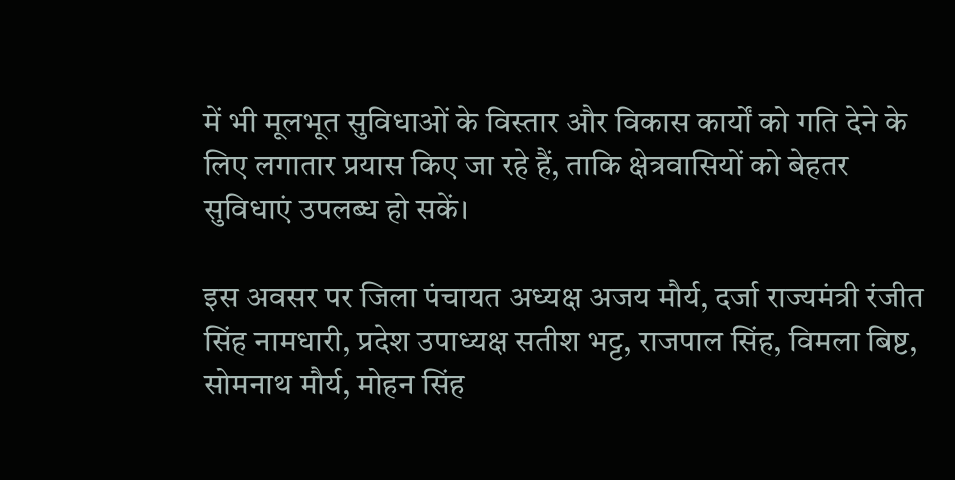में भी मूलभूत सुविधाओं के विस्तार और विकास कार्यों को गति देने के लिए लगातार प्रयास किए जा रहे हैं, ताकि क्षेत्रवासियों को बेहतर सुविधाएं उपलब्ध हो सकें।

इस अवसर पर जिला पंचायत अध्यक्ष अजय मौर्य, दर्जा राज्यमंत्री रंजीत सिंह नामधारी, प्रदेश उपाध्यक्ष सतीश भट्ट, राजपाल सिंह, विमला बिष्ट, सोमनाथ मौर्य, मोहन सिंह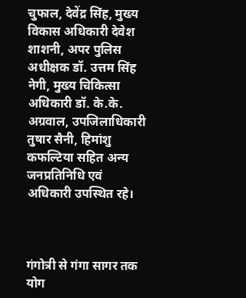चुफाल, देवेंद्र सिंह, मुख्य विकास अधिकारी देवेश शाशनी, अपर पुलिस अधीक्षक डॉ. उत्तम सिंह नेगी, मुख्य चिकित्सा अधिकारी डॉ. के.के. अग्रवाल, उपजिलाधिकारी तुषार सैनी, हिमांशु कफल्टिया सहित अन्य जनप्रतिनिधि एवं अधिकारी उपस्थित रहे।



गंगोत्री से गंगा सागर तक योग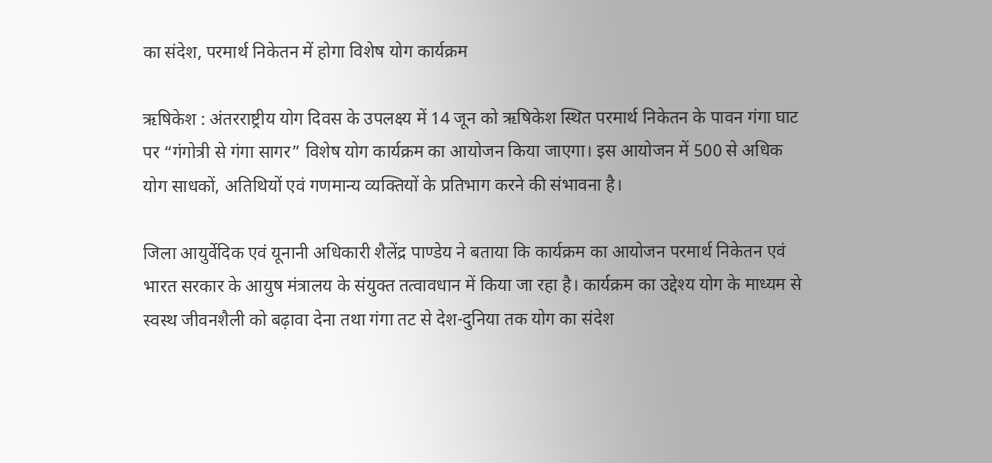का संदेश, परमार्थ निकेतन में होगा विशेष योग कार्यक्रम

ऋषिकेश : अंतरराष्ट्रीय योग दिवस के उपलक्ष्य में 14 जून को ऋषिकेश स्थित परमार्थ निकेतन के पावन गंगा घाट पर “गंगोत्री से गंगा सागर” विशेष योग कार्यक्रम का आयोजन किया जाएगा। इस आयोजन में 500 से अधिक योग साधकों, अतिथियों एवं गणमान्य व्यक्तियों के प्रतिभाग करने की संभावना है।

जिला आयुर्वेदिक एवं यूनानी अधिकारी शैलेंद्र पाण्डेय ने बताया कि कार्यक्रम का आयोजन परमार्थ निकेतन एवं भारत सरकार के आयुष मंत्रालय के संयुक्त तत्वावधान में किया जा रहा है। कार्यक्रम का उद्देश्य योग के माध्यम से स्वस्थ जीवनशैली को बढ़ावा देना तथा गंगा तट से देश-दुनिया तक योग का संदेश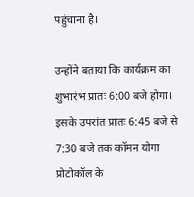पहुंचाना है।

उन्होंने बताया कि कार्यक्रम का शुभारंभ प्रातः 6:00 बजे होगा। इसके उपरांत प्रातः 6:45 बजे से 7:30 बजे तक कॉमन योगा प्रोटोकॉल के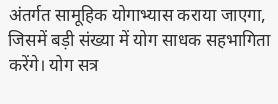अंतर्गत सामूहिक योगाभ्यास कराया जाएगा, जिसमें बड़ी संख्या में योग साधक सहभागिता करेंगे। योग सत्र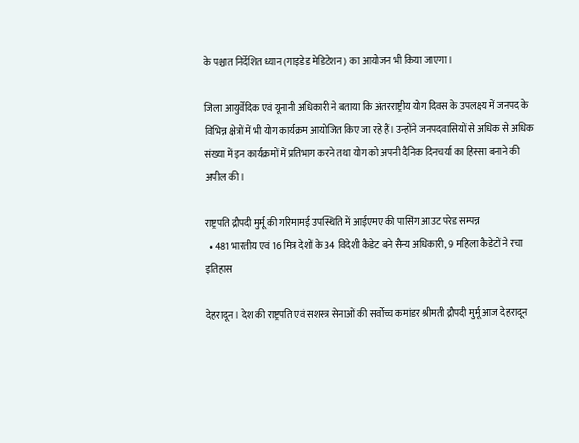के पश्चात निर्देशित ध्यान (गाइडेड मेडिटेशन) का आयोजन भी किया जाएगा।

जिला आयुर्वेदिक एवं यूनानी अधिकारी ने बताया कि अंतरराष्ट्रीय योग दिवस के उपलक्ष्य में जनपद के विभिन्न क्षेत्रों में भी योग कार्यक्रम आयोजित किए जा रहे हैं। उन्होंने जनपदवासियों से अधिक से अधिक संख्या में इन कार्यक्रमों में प्रतिभाग करने तथा योग को अपनी दैनिक दिनचर्या का हिस्सा बनाने की अपील की।

राष्ट्रपति द्रौपदी मुर्मू की गरिमामई उपस्थिति में आईएमए की पासिंग आउट परेड सम्पन्न
  • 481 भारतीय एवं 16 मित्र देशों के 34 विदेशी कैडेट बने सैन्य अधिकारी, 9 महिला कैडेटों ने रचा इतिहास

देहरादून। देश की राष्ट्रपति एवं सशस्त्र सेनाओं की सर्वोच्च कमांडर श्रीमती द्रौपदी मुर्मू आज देहरादून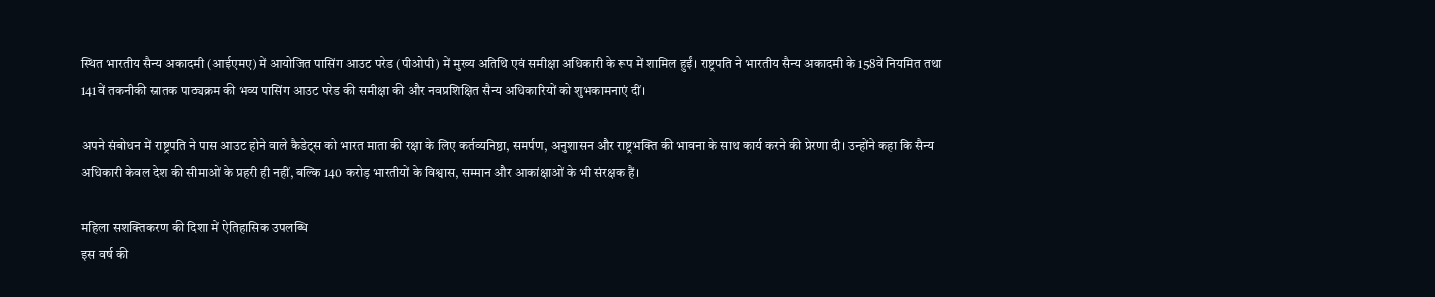स्थित भारतीय सैन्य अकादमी (आईएमए) में आयोजित पासिंग आउट परेड (पीओपी) में मुख्य अतिथि एवं समीक्षा अधिकारी के रूप में शामिल हुईं। राष्ट्रपति ने भारतीय सैन्य अकादमी के 158वें नियमित तथा 141वें तकनीकी स्नातक पाठ्यक्रम की भव्य पासिंग आउट परेड की समीक्षा की और नवप्रशिक्षित सैन्य अधिकारियों को शुभकामनाएं दीं।

अपने संबोधन में राष्ट्रपति ने पास आउट होने वाले कैडेट्स को भारत माता की रक्षा के लिए कर्तव्यनिष्ठा, समर्पण, अनुशासन और राष्ट्रभक्ति की भावना के साथ कार्य करने की प्रेरणा दी। उन्होंने कहा कि सैन्य अधिकारी केवल देश की सीमाओं के प्रहरी ही नहीं, बल्कि 140 करोड़ भारतीयों के विश्वास, सम्मान और आकांक्षाओं के भी संरक्षक हैं।

महिला सशक्तिकरण की दिशा में ऐतिहासिक उपलब्धि
इस वर्ष की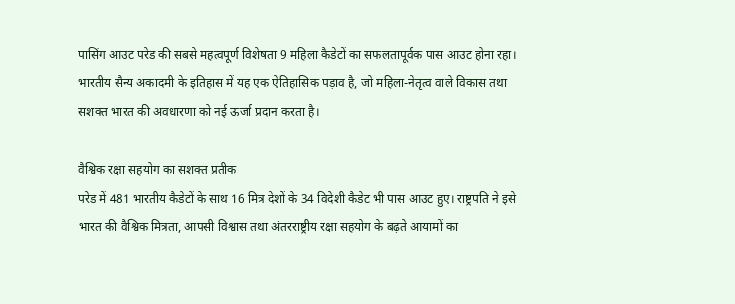पासिंग आउट परेड की सबसे महत्वपूर्ण विशेषता 9 महिला कैडेटों का सफलतापूर्वक पास आउट होना रहा। भारतीय सैन्य अकादमी के इतिहास में यह एक ऐतिहासिक पड़ाव है, जो महिला-नेतृत्व वाले विकास तथा सशक्त भारत की अवधारणा को नई ऊर्जा प्रदान करता है।

वैश्विक रक्षा सहयोग का सशक्त प्रतीक
परेड में 481 भारतीय कैडेटों के साथ 16 मित्र देशों के 34 विदेशी कैडेट भी पास आउट हुए। राष्ट्रपति ने इसे भारत की वैश्विक मित्रता, आपसी विश्वास तथा अंतरराष्ट्रीय रक्षा सहयोग के बढ़ते आयामों का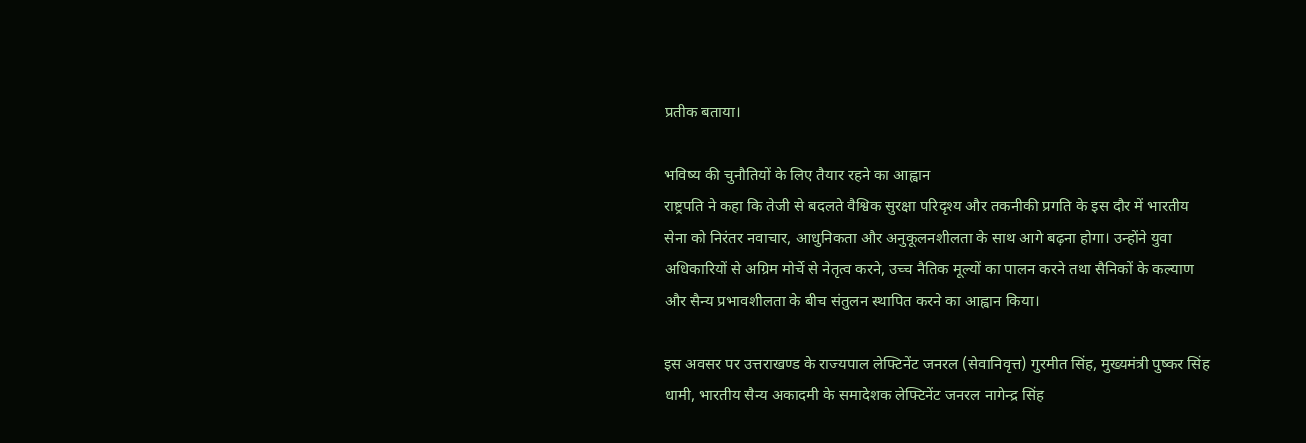प्रतीक बताया।

भविष्य की चुनौतियों के लिए तैयार रहने का आह्वान
राष्ट्रपति ने कहा कि तेजी से बदलते वैश्विक सुरक्षा परिदृश्य और तकनीकी प्रगति के इस दौर में भारतीय सेना को निरंतर नवाचार, आधुनिकता और अनुकूलनशीलता के साथ आगे बढ़ना होगा। उन्होंने युवा अधिकारियों से अग्रिम मोर्चे से नेतृत्व करने, उच्च नैतिक मूल्यों का पालन करने तथा सैनिकों के कल्याण और सैन्य प्रभावशीलता के बीच संतुलन स्थापित करने का आह्वान किया।

इस अवसर पर उत्तराखण्ड के राज्यपाल लेफ्टिनेंट जनरल (सेवानिवृत्त) गुरमीत सिंह, मुख्यमंत्री पुष्कर सिंह धामी, भारतीय सैन्य अकादमी के समादेशक लेफ्टिनेंट जनरल नागेन्द्र सिंह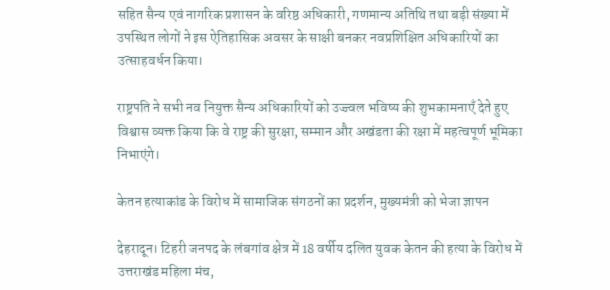सहित सैन्य एवं नागरिक प्रशासन के वरिष्ठ अधिकारी, गणमान्य अतिथि तथा बड़ी संख्या में उपस्थित लोगों ने इस ऐतिहासिक अवसर के साक्षी बनकर नवप्रशिक्षित अधिकारियों का उत्साहवर्धन किया।

राष्ट्रपति ने सभी नव नियुक्त सैन्य अधिकारियों को उज्ज्वल भविष्य की शुभकामनाएँ देते हुए विश्वास व्यक्त किया कि वे राष्ट्र की सुरक्षा, सम्मान और अखंडता की रक्षा में महत्वपूर्ण भूमिका निभाएंगे।

केतन हत्याकांड के विरोध में सामाजिक संगठनों का प्रदर्शन, मुख्यमंत्री को भेजा ज्ञापन

देहरादून। टिहरी जनपद के लंबगांव क्षेत्र में 18 वर्षीय दलित युवक केतन की हत्या के विरोध में  उत्तराखंड महिला मंच,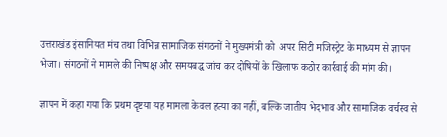उत्तराखंड इंसानियत मंच तथा विभिन्न सामाजिक संगठनों ने मुख्यमंत्री को  अपर सिटी मजिस्ट्रेट के माध्यम से ज्ञापन भेजा। संगठनों ने मामले की निष्पक्ष और समयबद्ध जांच कर दोषियों के खिलाफ कठोर कार्रवाई की मांग की।

ज्ञापन में कहा गया कि प्रथम दृष्टया यह मामला केवल हत्या का नहीं, बल्कि जातीय भेदभाव और सामाजिक वर्चस्व से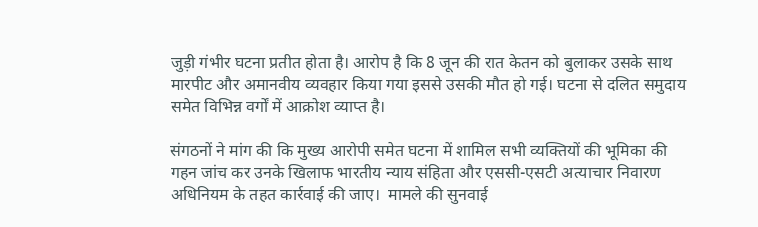जुड़ी गंभीर घटना प्रतीत होता है। आरोप है कि 8 जून की रात केतन को बुलाकर उसके साथ मारपीट और अमानवीय व्यवहार किया गया इससे उसकी मौत हो गई। घटना से दलित समुदाय समेत विभिन्न वर्गों में आक्रोश व्याप्त है।

संगठनों ने मांग की कि मुख्य आरोपी समेत घटना में शामिल सभी व्यक्तियों की भूमिका की गहन जांच कर उनके खिलाफ भारतीय न्याय संहिता और एससी-एसटी अत्याचार निवारण अधिनियम के तहत कार्रवाई की जाए।  मामले की सुनवाई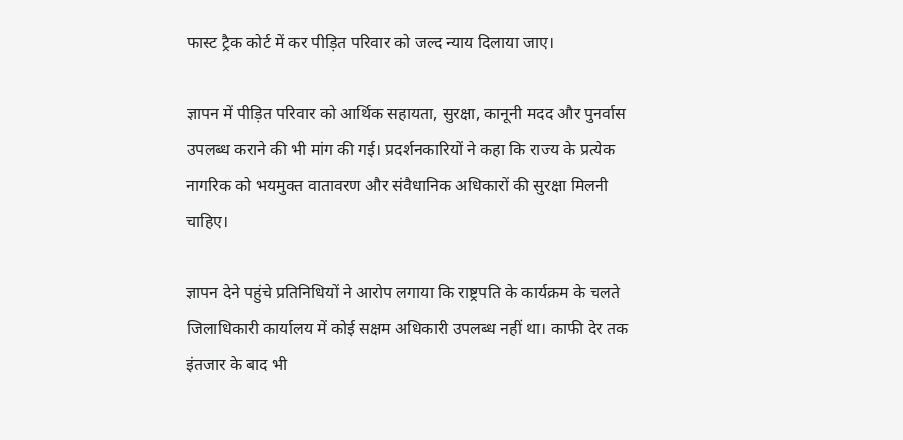फास्ट ट्रैक कोर्ट में कर पीड़ित परिवार को जल्द न्याय दिलाया जाए।

ज्ञापन में पीड़ित परिवार को आर्थिक सहायता, सुरक्षा, कानूनी मदद और पुनर्वास उपलब्ध कराने की भी मांग की गई। प्रदर्शनकारियों ने कहा कि राज्य के प्रत्येक नागरिक को भयमुक्त वातावरण और संवैधानिक अधिकारों की सुरक्षा मिलनी चाहिए।

ज्ञापन देने पहुंचे प्रतिनिधियों ने आरोप लगाया कि राष्ट्रपति के कार्यक्रम के चलते जिलाधिकारी कार्यालय में कोई सक्षम अधिकारी उपलब्ध नहीं था। काफी देर तक इंतजार के बाद भी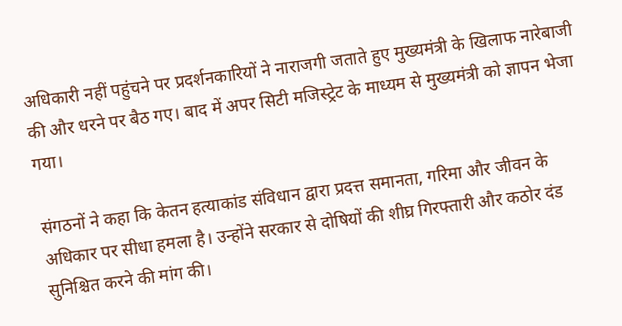अधिकारी नहीं पहुंचने पर प्रदर्शनकारियों ने नाराजगी जताते हुए मुख्यमंत्री के खिलाफ नारेबाजी की और धरने पर बैठ गए। बाद में अपर सिटी मजिस्ट्रेट के माध्यम से मुख्यमंत्री को ज्ञापन भेजा  गया।

संगठनों ने कहा कि केतन हत्याकांड संविधान द्वारा प्रदत्त समानता, गरिमा और जीवन के अधिकार पर सीधा हमला है। उन्होंने सरकार से दोषियों की शीघ्र गिरफ्तारी और कठोर दंड सुनिश्चित करने की मांग की।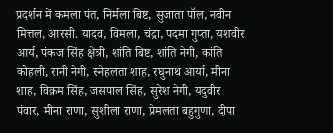प्रदर्शन में कमला पंत, निर्मला बिष्ट, सुजाता पॉल, नवीन मित्तल, आरसी. यादव, विमला, चंद्रा, पदमा गुप्ता, यशवीर आर्य, पंकज सिंह क्षेत्री, शांति बिष्ट, शांति नेगी, कांति कोहली, रानी नेगी, स्नेहलता शाह, रघुनाथ आर्या, मीना शाह, विक्रम सिंह, जसपाल सिंह, सुरेश नेगी, यदुवीर पंवार, मीना राणा, सुशीला राणा, प्रेमलता बहुगुणा, दीपा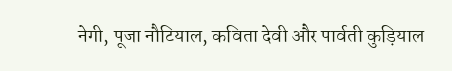नेगी, पूजा नौटियाल, कविता देवी और पार्वती कुड़ियाल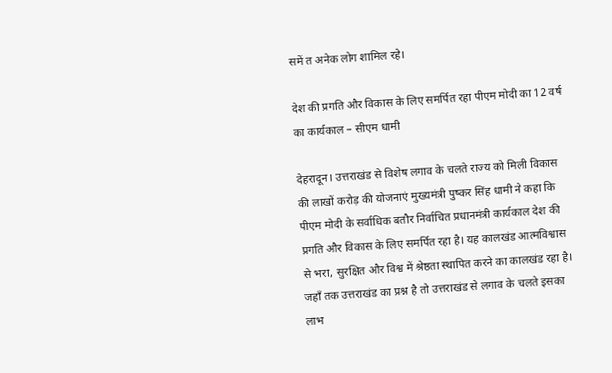समें त अनेक लोग शामिल रहे।

देश की प्रगति और विकास के लिए समर्पित रहा पीएम मोदी का 12 वर्ष का कार्यकाल – सीएम धामी

देहरादून। उत्तराखंड से विशेष लगाव के चलते राज्य को मिली विकास की लाखों करोड़ की योजनाएं मुख्यमंत्री पुष्कर सिंह धामी ने कहा कि पीएम मोदी के सर्वाधिक बतौर निर्वाचित प्रधानमंत्री कार्यकाल देश की प्रगति और विकास के लिए समर्पित रहा है। यह कालखंड आत्मविश्वास से भरा, सुरक्षित और विश्व में श्रेष्ठता स्थापित करने का कालखंड रहा है। जहाँ तक उत्तराखंड का प्रश्न है तो उत्तराखंड से लगाव के चलते इसका लाभ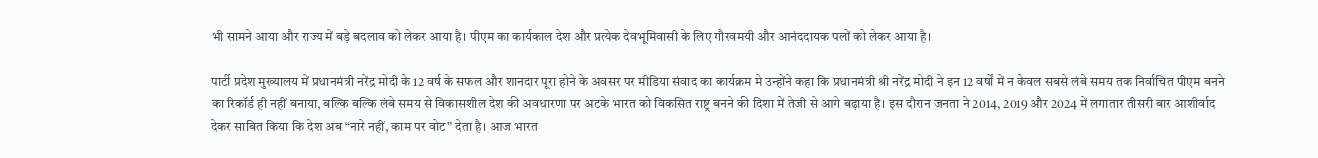भी सामने आया और राज्य में बड़े बदलाव को लेकर आया है। पीएम का कार्यकाल देश और प्रत्येक देवभूमिवासी के लिए गौरवमयी और आनंददायक पलों को लेकर आया है।

पार्टी प्रदेश मुख्यालय में प्रधानमंत्री नरेंद्र मोदी के 12 वर्ष के सफल और शानदार पूरा होने के अवसर पर मीडिया संवाद का कार्यक्रम मे उन्होंने कहा कि प्रधानमंत्री श्री नरेंद्र मोदी ने इन 12 वर्षों में न केवल सबसे लंबे समय तक निर्वाचित पीएम बनने का रिकॉर्ड ही नहीं बनाया, बल्कि बल्कि लंबे समय से विकासशील देश की अवधारणा पर अटके भारत को विकसित राष्ट्र बनने की दिशा में तेजी से आगे बढ़ाया है। इस दौरान जनता ने 2014, 2019 और 2024 में लगातार तीसरी बार आशीर्वाद देकर साबित किया कि देश अब “नारे नहीं, काम पर वोट” देता है। आज भारत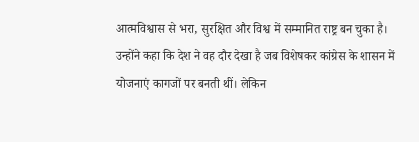आत्मविश्वास से भरा, सुरक्षित और विश्व में सम्मानित राष्ट्र बन चुका है।
उन्होंने कहा कि देश ने वह दौर देखा है जब विशेषकर कांग्रेस के शासन में योजनाएं कागजों पर बनती थीं। लेकिन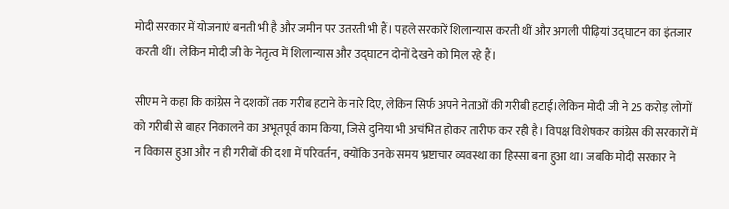मोदी सरकार में योजनाएं बनती भी है और जमीन पर उतरती भी हैं। पहले सरकारें शिलान्यास करती थीं और अगली पीढ़ियां उ‌द्घाटन का इंतजार करती थीं। लेकिन मोदी जी के नेतृत्व में शिलान्यास और उद्घाटन दोनों देखने को मिल रहे हैं।

सीएम ने कहा कि कांग्रेस ने दशकों तक गरीब हटाने के नारे दिए, लेकिन सिर्फ अपने नेताओं की गरीबी हटाई।लेकिन मोदी जी ने 25 करोड़ लोगों को गरीबी से बाहर निकालने का अभूतपूर्व काम किया, जिसे दुनिया भी अचंभित होकर तारीफ कर रही है। विपक्ष विशेषकर कांग्रेस की सरकारों में न विकास हुआ और न ही गरीबों की दशा में परिवर्तन, क्योंकि उनके समय भ्रष्टाचार व्यवस्था का हिस्सा बना हुआ था। जबकि मोदी सरकार ने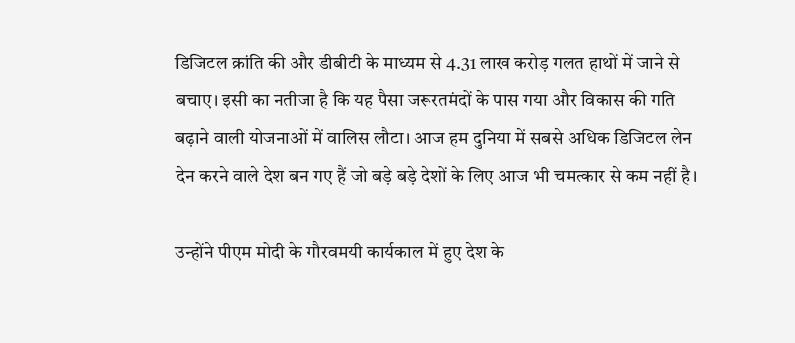डिजिटल क्रांति की और डीबीटी के माध्यम से 4.31 लाख करोड़ गलत हाथों में जाने से बचाए। इसी का नतीजा है कि यह पैसा जरूरतमंदों के पास गया और विकास की गति बढ़ाने वाली योजनाओं में वालिस लौटा। आज हम दुनिया में सबसे अधिक डिजिटल लेन देन करने वाले देश बन गए हैं जो बड़े बड़े देशों के लिए आज भी चमत्कार से कम नहीं है।

उन्होंने पीएम मोदी के गौरवमयी कार्यकाल में हुए देश के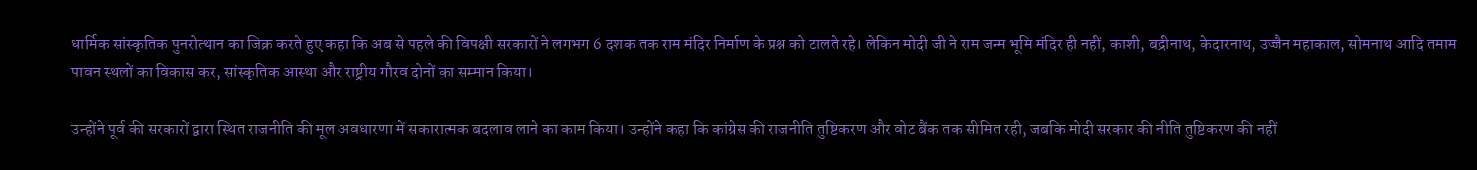धार्मिक सांस्कृतिक पुनरोत्थान का जिक्र करते हुए कहा कि अब से पहले की विपक्षी सरकारों ने लगभग 6 दशक तक राम मंदिर निर्माण के प्रश्न को टालते रहे। लेकिन मोदी जी ने राम जन्म भूमि मंदिर ही नहीं, काशी, बद्रीनाथ, केदारनाथ, उज्जैन महाकाल, सोमनाथ आदि तमाम पावन स्थलों का विकास कर, सांस्कृतिक आस्था और राष्ट्रीय गौरव दोनों का सम्मान किया।

उन्होंने पूर्व की सरकारों द्वारा स्थित राजनीति की मूल अवधारणा में सकारात्मक बदलाव लाने का काम किया। उन्होंने कहा कि कांग्रेस की राजनीति तुष्टिकरण और वोट बैंक तक सीमित रही, जबकि मोदी सरकार की नीति तुष्टिकरण की नहीं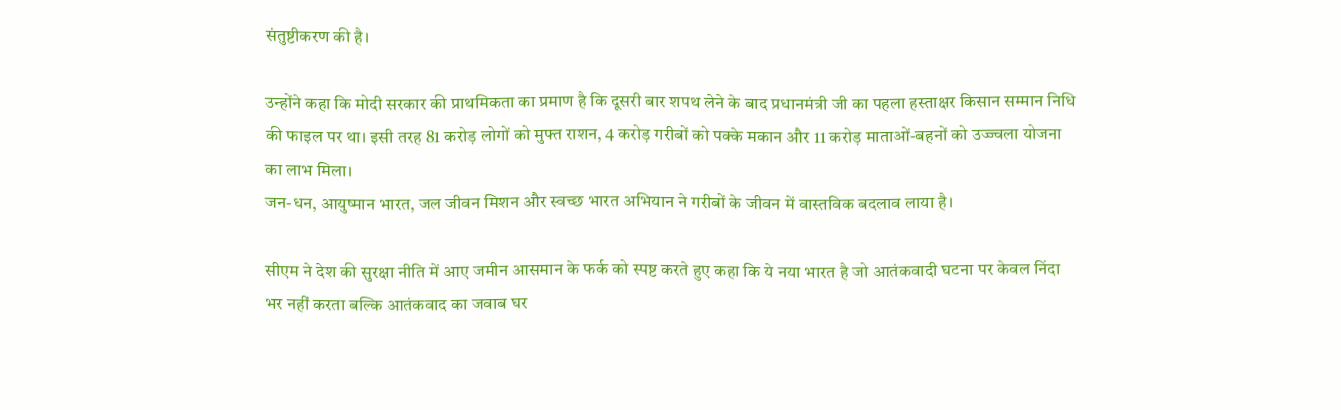संतुष्टीकरण की है।

उन्होंने कहा कि मोदी सरकार की प्राथमिकता का प्रमाण है कि दूसरी बार शपथ लेने के बाद प्रधानमंत्री जी का पहला हस्ताक्षर किसान सम्मान निधि की फाइल पर था। इसी तरह 81 करोड़ लोगों को मुफ्त राशन, 4 करोड़ गरीबों को पक्के मकान और 11 करोड़ माताओं-बहनों को उज्ज्वला योजना का लाभ मिला।
जन-धन, आयुष्मान भारत, जल जीवन मिशन और स्वच्छ भारत अभियान ने गरीबों के जीवन में वास्तविक बदलाव लाया है।

सीएम ने देश की सुरक्षा नीति में आए जमीन आसमान के फर्क को स्पष्ट करते हुए कहा कि ये नया भारत है जो आतंकवादी घटना पर केवल निंदा भर नहीं करता बल्कि आतंकवाद का जवाब घर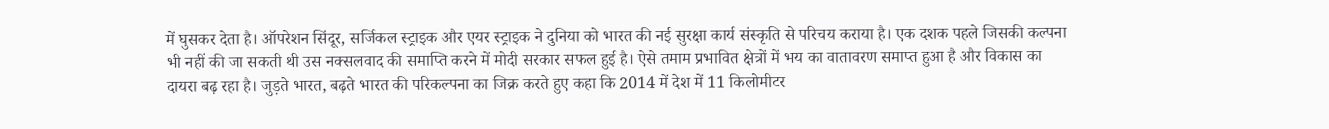में घुसकर देता है। ऑपरेशन सिंदूर, सर्जिकल स्ट्राइक और एयर स्ट्राइक ने दुनिया को भारत की नई सुरक्षा कार्य संस्कृति से परिचय कराया है। एक दशक पहले जिसकी कल्पना भी नहीं की जा सकती थी उस नक्सलवाद की समाप्ति करने में मोदी सरकार सफल हुई है। ऐसे तमाम प्रभावित क्षेत्रों में भय का वातावरण समाप्त हुआ है और विकास का दायरा बढ़ रहा है। जुड़ते भारत, बढ़ते भारत की परिकल्पना का जिक्र करते हुए कहा कि 2014 में देश में 11 किलोमीटर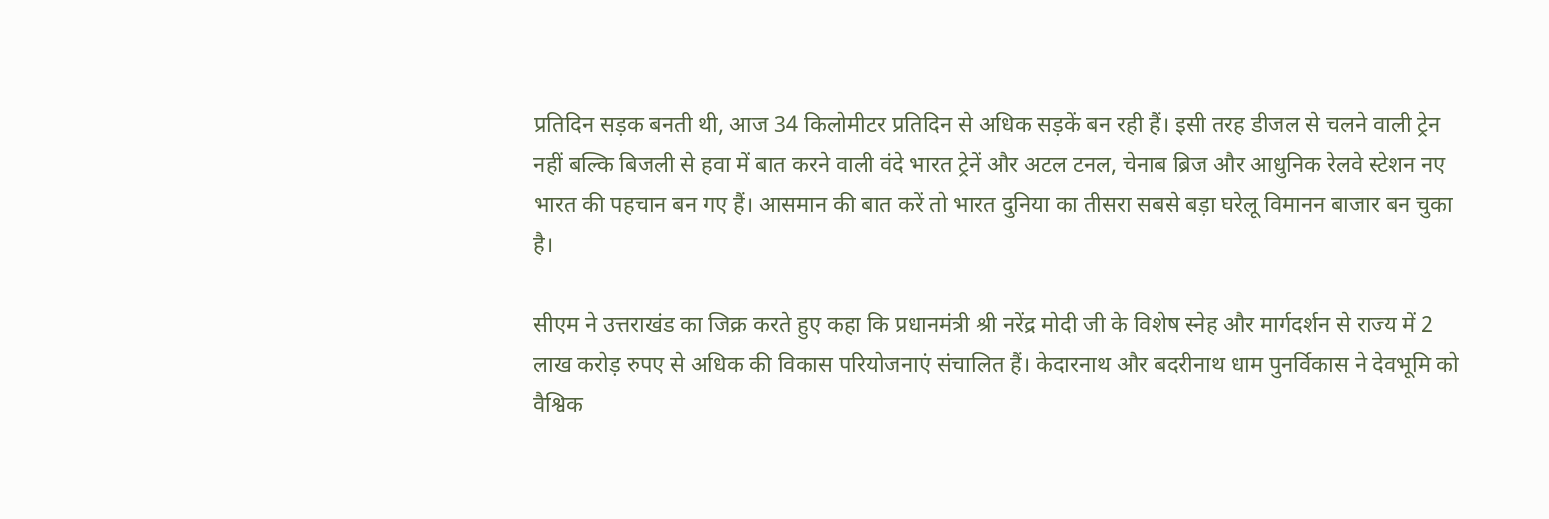प्रतिदिन सड़क बनती थी, आज 34 किलोमीटर प्रतिदिन से अधिक सड़कें बन रही हैं। इसी तरह डीजल से चलने वाली ट्रेन नहीं बल्कि बिजली से हवा में बात करने वाली वंदे भारत ट्रेनें और अटल टनल, चेनाब ब्रिज और आधुनिक रेलवे स्टेशन नए भारत की पहचान बन गए हैं। आसमान की बात करें तो भारत दुनिया का तीसरा सबसे बड़ा घरेलू विमानन बाजार बन चुका है।

सीएम ने उत्तराखंड का जिक्र करते हुए कहा कि प्रधानमंत्री श्री नरेंद्र मोदी जी के विशेष स्नेह और मार्गदर्शन से राज्य में 2 लाख करोड़ रुपए से अधिक की विकास परियोजनाएं संचालित हैं। केदारनाथ और बदरीनाथ धाम पुनर्विकास ने देवभूमि को वैश्विक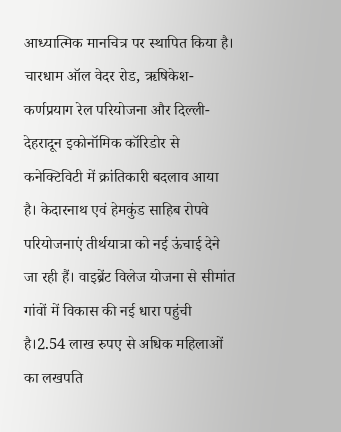आध्यात्मिक मानचित्र पर स्थापित किया है। चारधाम ऑल वेदर रोड, ऋषिकेश-कर्णप्रयाग रेल परियोजना और दिल्ली-देहरादून इकोनॉमिक कॉरिडोर से कनेक्टिविटी में क्रांतिकारी बदलाव आया है। केदारनाथ एवं हेमकुंड साहिब रोपवे परियोजनाएं तीर्थयात्रा को नई ऊंचाई देने जा रही हैं। वाइब्रेंट विलेज योजना से सीमांत गांवों में विकास की नई धारा पहुंची है।2.54 लाख रुपए से अधिक महिलाओं का लखपति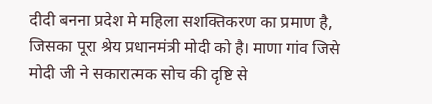दीदी बनना प्रदेश मे महिला सशक्तिकरण का प्रमाण है, जिसका पूरा श्रेय प्रधानमंत्री मोदी को है। माणा गांव जिसे मोदी जी ने सकारात्मक सोच की दृष्टि से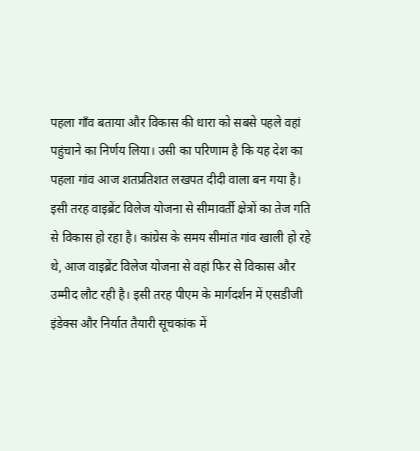पहला गाँव बताया और विकास की धारा को सबसे पहले वहां पहुंचाने का निर्णय लिया। उसी का परिणाम है कि यह देश का पहला गांव आज शतप्रतिशत लखपत दीदी वाला बन गया है। इसी तरह वाइब्रेंट विलेज योजना से सीमावर्ती क्षेत्रों का तेज गति से विकास हो रहा है। कांग्रेस के समय सीमांत गांव खाली हो रहे थे, आज वाइब्रेंट विलेज योजना से वहां फिर से विकास और उम्मीद लौट रही है। इसी तरह पीएम के मार्गदर्शन में एसडीजी इंडेक्स और निर्यात तैयारी सूचकांक में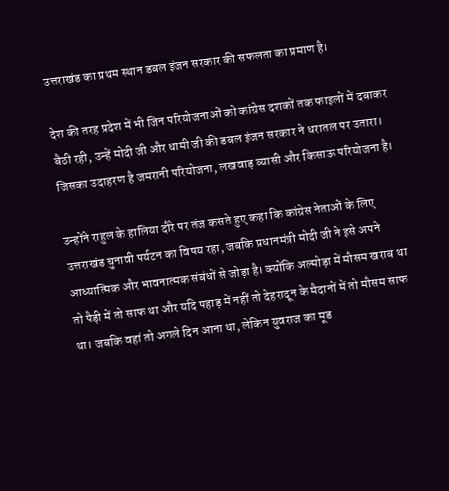उत्तराखंड का प्रथम स्थान डबल इंजन सरकार की सफलता का प्रमाण है।

देश की तरह प्रदेश में भी जिन परियोजनाओं को कांग्रेस दशकों तक फाइलों में दबाकर बैठी रही, उन्हें मोदी जी और धामी जी की डबल इंजन सरकार ने धरातल पर उतारा। जिसका उदाहरण है जमरानी परियोजना, लखवाड़ व्यासी और किसाऊ परियोजना है।

उन्होंने राहुल के हालिया दौरे पर तंज कसते हुए कहा कि कांग्रेस नेताओं के लिए उत्तराखंड चुनावी पर्यटन का विषय रहा, जबकि प्रधानमंत्री मोदी जी ने इसे अपने आध्यात्मिक और भावनात्मक संबंधों से जोड़ा है। क्योंकि अल्मोड़ा में मौसम खराब था तो पैड़ी में तो साफ था और यदि पहाड़ में नहीं तो देहरादून के मैदानों में तो मौसम साफ था। जबकि वहां तो अगले दिन आना था, लेकिन युवराज का मूड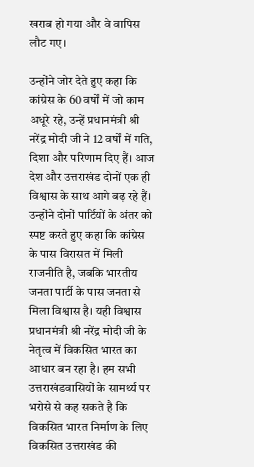खराब हो गया और वे वापिस लौट गए।

उन्होंने जोर देते हुए कहा कि कांग्रेस के 60 वर्षों में जो काम अधूरे रहे, उन्हें प्रधानमंत्री श्री नरेंद्र मोदी जी ने 12 वर्षों में गति, दिशा और परिणाम दिए हैं। आज देश और उत्तराखंड दोनों एक ही विश्वास के साथ आगे बढ़ रहे हैं। उन्होंने दोनों पार्टियों के अंतर को स्पष्ट करते हुए कहा कि कांग्रेस के पास विरासत में मिली राजनीति है, जबकि भारतीय जनता पार्टी के पास जनता से मिला विश्वास है। यही विश्वास प्रधानमंत्री श्री नरेंद्र मोदी जी के नेतृत्व में विकसित भारत का आधार बन रहा है। हम सभी उत्तराखंडवासियों के सामर्थ्य पर भरोसे से कह सकते है कि विकसित भारत निर्माण के लिए विकसित उत्तराखंड की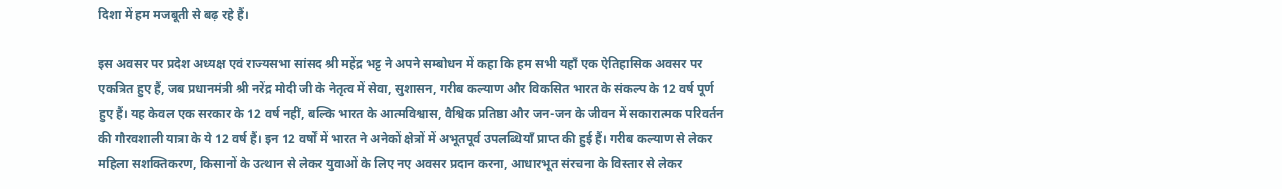दिशा में हम मजबूती से बढ़ रहे हैं।

इस अवसर पर प्रदेश अध्यक्ष एवं राज्यसभा सांसद श्री महेंद्र भट्ट ने अपने सम्बोधन में कहा कि हम सभी यहाँ एक ऐतिहासिक अवसर पर एकत्रित हुए हैं, जब प्रधानमंत्री श्री नरेंद्र मोदी जी के नेतृत्व में सेवा, सुशासन, गरीब कल्याण और विकसित भारत के संकल्प के 12 वर्ष पूर्ण हुए हैं। यह केवल एक सरकार के 12 वर्ष नहीं, बल्कि भारत के आत्मविश्वास, वैश्विक प्रतिष्ठा और जन-जन के जीवन में सकारात्मक परिवर्तन की गौरवशाली यात्रा के ये 12 वर्ष हैं। इन 12 वर्षों में भारत ने अनेकों क्षेत्रों में अभूतपूर्व उपलब्धियाँ प्राप्त की हुई हैं। गरीब कल्याण से लेकर महिला सशक्तिकरण, किसानों के उत्थान से लेकर युवाओं के लिए नए अवसर प्रदान करना, आधारभूत संरचना के विस्तार से लेकर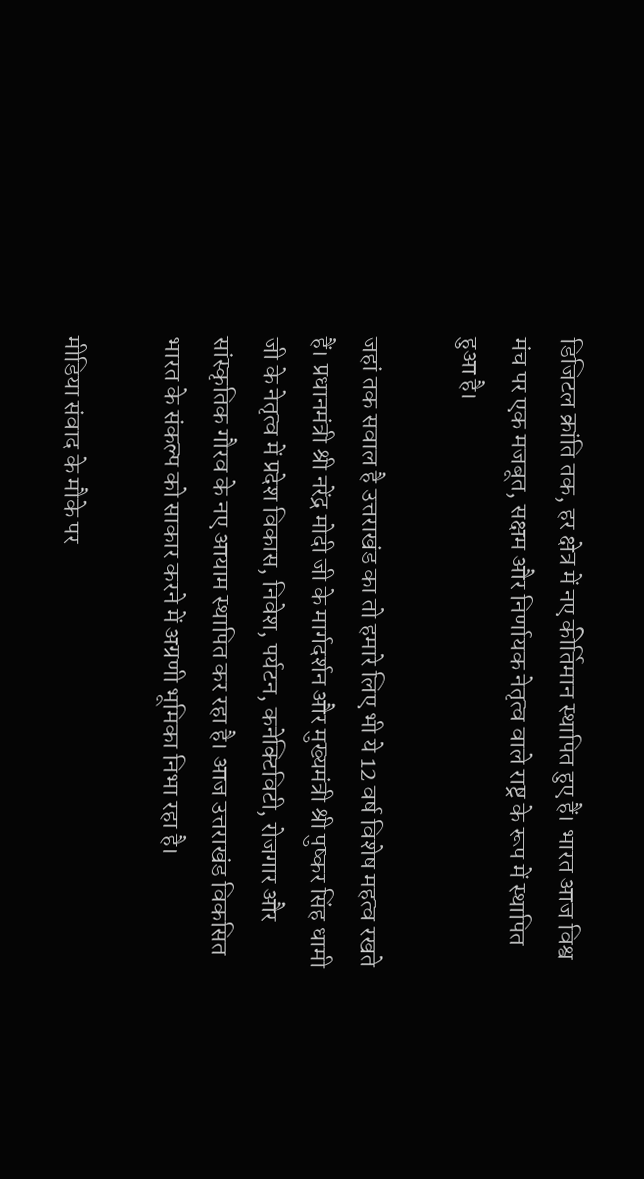डिजिटल क्रांति तक, हर क्षेत्र में नए कीर्तिमान स्थापित हुए हैं। भारत आज विश्व मंच पर एक मजबूत, सक्षम और निर्णायक नेतृत्व वाले राष्ट्र के रूप में स्थापित हुआ है।

जहां तक सवाल है उत्तराखंड का तो हमारे लिए भी ये 12 वर्ष विशेष महत्व रखते हैं। प्रधानमंत्री श्री नरेंद्र मोदी जी के मार्गदर्शन और मुख्यमंत्री श्री पुष्कर सिंह धामी जी के नेतृत्व में प्रदेश विकास, निवेश, पर्यटन, कनेक्टिविटी, रोजगार और सांस्कृतिक गौरव के नए आयाम स्थापित कर रहा है। आज उत्तराखंड विकसित भारत के संकल्प को साकार करने में अग्रणी भूमिका निभा रहा है।

मीडिया संवाद के मौके पर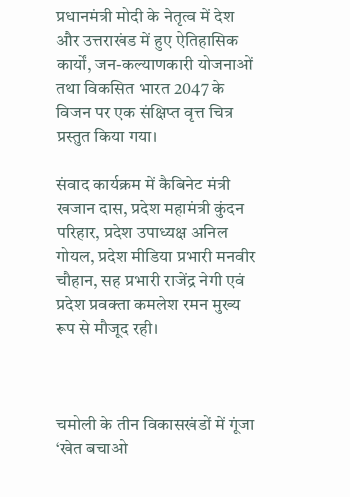प्रधानमंत्री मोदी के नेतृत्व में देश और उत्तराखंड में हुए ऐतिहासिक कार्यों, जन-कल्याणकारी योजनाओं तथा विकसित भारत 2047 के विजन पर एक संक्षिप्त वृत्त चित्र प्रस्तुत किया गया।

संवाद कार्यक्रम में कैबिनेट मंत्री खजान दास, प्रदेश महामंत्री कुंदन परिहार, प्रदेश उपाध्यक्ष अनिल गोयल, प्रदेश मीडिया प्रभारी मनवीर चौहान, सह प्रभारी राजेंद्र नेगी एवं प्रदेश प्रवक्ता कमलेश रमन मुख्य रूप से मौजूद रही।



चमोली के तीन विकासखंडों में गूंजा ‘खेत बचाओ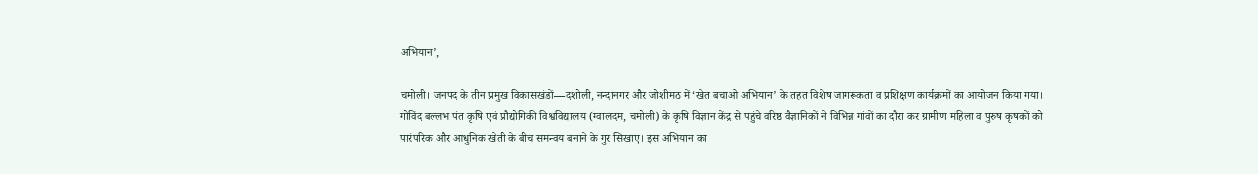अभियान’,

चमोली। जनपद के तीन प्रमुख विकासखंडों—दशोली, नन्दानगर और जोशीमठ में ‘खेत बचाओ अभियान’ के तहत विशेष जागरूकता व प्रशिक्षण कार्यक्रमों का आयोजन किया गया। गोविंद बल्लभ पंत कृषि एवं प्रौद्योगिकी विश्वविद्यालय (ग्वालदम, चमोली) के कृषि विज्ञान केंद्र से पहुंचे वरिष्ठ वैज्ञानिकों ने विभिन्न गांवों का दौरा कर ग्रामीण महिला व पुरुष कृषकों को पारंपरिक और आधुनिक खेती के बीच समन्वय बनाने के गुर सिखाए। इस अभियान का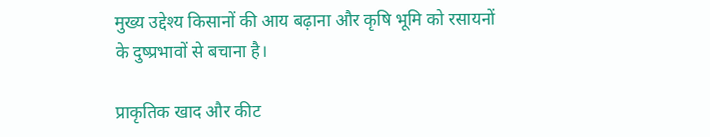मुख्य उद्देश्य किसानों की आय बढ़ाना और कृषि भूमि को रसायनों के दुष्प्रभावों से बचाना है।

प्राकृतिक खाद और कीट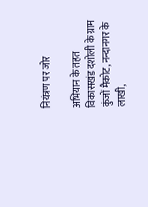नियंत्रण पर जोर

अभियान के तहत विकासखंड दशोली के ग्राम कुंजों मैकोट, नन्दानगर के लाखी,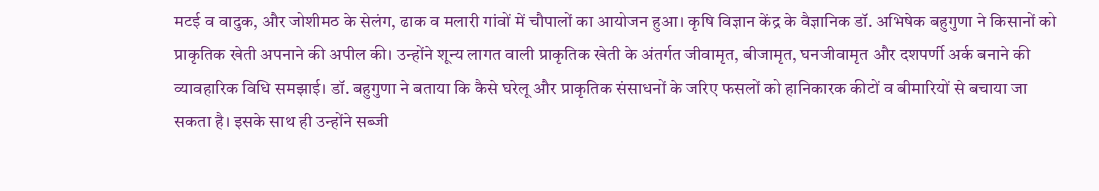मटई व वादुक, और जोशीमठ के सेलंग, ढाक व मलारी गांवों में चौपालों का आयोजन हुआ। कृषि विज्ञान केंद्र के वैज्ञानिक डॉ. अभिषेक बहुगुणा ने किसानों को प्राकृतिक खेती अपनाने की अपील की। उन्होंने शून्य लागत वाली प्राकृतिक खेती के अंतर्गत जीवामृत, बीजामृत, घनजीवामृत और दशपर्णी अर्क बनाने की व्यावहारिक विधि समझाई। डॉ. बहुगुणा ने बताया कि कैसे घरेलू और प्राकृतिक संसाधनों के जरिए फसलों को हानिकारक कीटों व बीमारियों से बचाया जा सकता है। इसके साथ ही उन्होंने सब्जी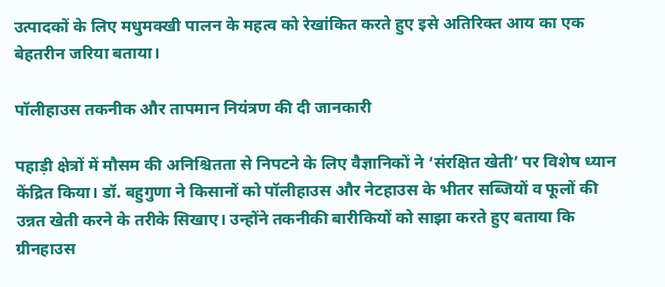उत्पादकों के लिए मधुमक्खी पालन के महत्व को रेखांकित करते हुए इसे अतिरिक्त आय का एक बेहतरीन जरिया बताया।

पॉलीहाउस तकनीक और तापमान नियंत्रण की दी जानकारी

पहाड़ी क्षेत्रों में मौसम की अनिश्चितता से निपटने के लिए वैज्ञानिकों ने ‘संरक्षित खेती’ पर विशेष ध्यान केंद्रित किया। डॉ. बहुगुणा ने किसानों को पॉलीहाउस और नेटहाउस के भीतर सब्जियों व फूलों की उन्नत खेती करने के तरीके सिखाए। उन्होंने तकनीकी बारीकियों को साझा करते हुए बताया कि ग्रीनहाउस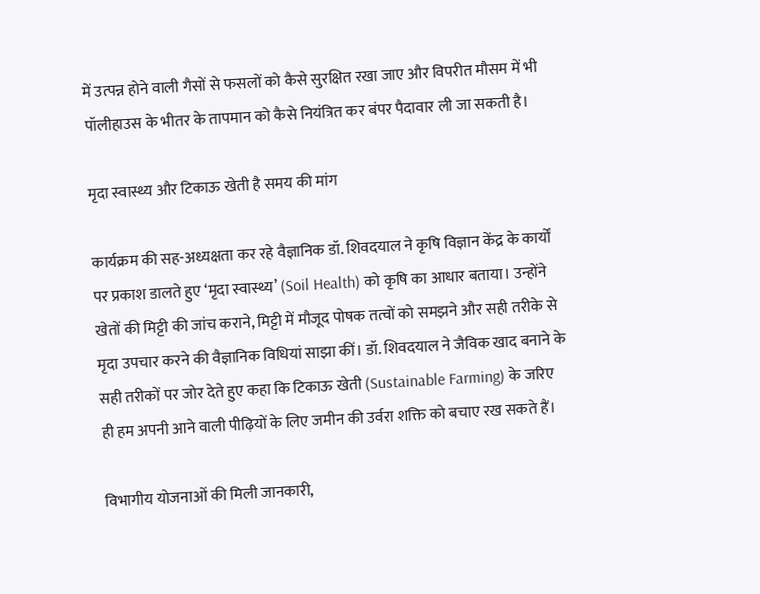में उत्पन्न होने वाली गैसों से फसलों को कैसे सुरक्षित रखा जाए और विपरीत मौसम में भी पॉलीहाउस के भीतर के तापमान को कैसे नियंत्रित कर बंपर पैदावार ली जा सकती है।

मृदा स्वास्थ्य और टिकाऊ खेती है समय की मांग

कार्यक्रम की सह-अध्यक्षता कर रहे वैज्ञानिक डॉ. शिवदयाल ने कृषि विज्ञान केंद्र के कार्यों पर प्रकाश डालते हुए ‘मृदा स्वास्थ्य’ (Soil Health) को कृषि का आधार बताया। उन्होंने खेतों की मिट्टी की जांच कराने, मिट्टी में मौजूद पोषक तत्वों को समझने और सही तरीके से मृदा उपचार करने की वैज्ञानिक विधियां साझा कीं। डॉ. शिवदयाल ने जैविक खाद बनाने के सही तरीकों पर जोर देते हुए कहा कि टिकाऊ खेती (Sustainable Farming) के जरिए ही हम अपनी आने वाली पीढ़ियों के लिए जमीन की उर्वरा शक्ति को बचाए रख सकते हैं।

विभागीय योजनाओं की मिली जानकारी,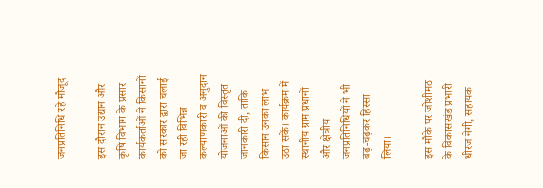जनप्रतिनिधि रहे मौजूद

इस दौरान उद्यान और कृषि विभाग के प्रसार कार्यकर्ताओं ने किसानों को सरकार द्वारा चलाई जा रही विभिन्न कल्याणकारी व अनुदान योजनाओं की विस्तृत जानकारी दी, ताकि किसान उनका लाभ उठा सकें। कार्यक्रम में स्थानीय ग्राम प्रधानों और क्षेत्रीय जनप्रतिनिधियों ने भी बढ़-चढ़कर हिस्सा लिया।

इस मौके पर जोशीमठ के विकासखंड प्रभारी धीरज नेगी, सहायक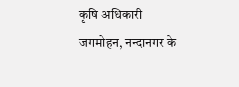कृषि अधिकारी जगमोहन, नन्दानगर के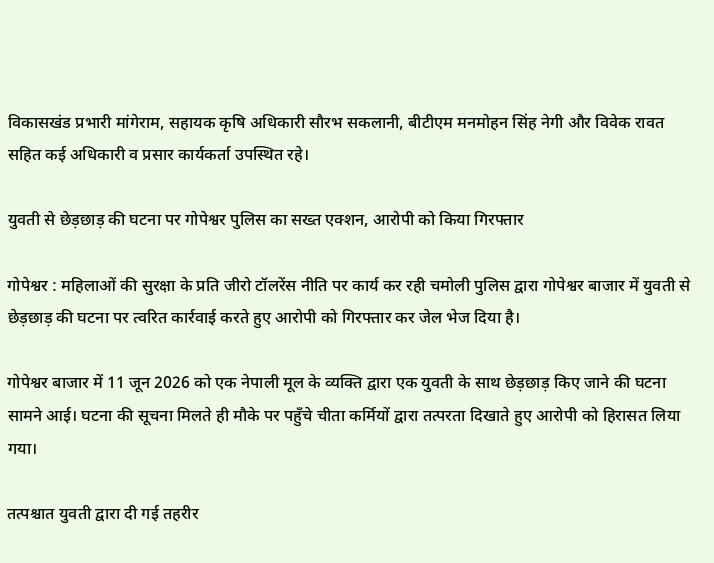विकासखंड प्रभारी मांगेराम, सहायक कृषि अधिकारी सौरभ सकलानी, बीटीएम मनमोहन सिंह नेगी और विवेक रावत सहित कई अधिकारी व प्रसार कार्यकर्ता उपस्थित रहे।

युवती से छेड़छाड़ की घटना पर गोपेश्वर पुलिस का सख्त एक्शन, आरोपी को किया गिरफ्तार

गोपेश्वर : महिलाओं की सुरक्षा के प्रति जीरो टॉलरेंस नीति पर कार्य कर रही चमोली पुलिस द्वारा गोपेश्वर बाजार में युवती से छेड़छाड़ की घटना पर त्वरित कार्रवाई करते हुए आरोपी को गिरफ्तार कर जेल भेज दिया है।

गोपेश्वर बाजार में 11 जून 2026 को एक नेपाली मूल के व्यक्ति द्वारा एक युवती के साथ छेड़छाड़ किए जाने की घटना सामने आई। घटना की सूचना मिलते ही मौके पर पहुँचे चीता कर्मियों द्वारा तत्परता दिखाते हुए आरोपी को हिरासत लिया गया।

तत्पश्चात युवती द्वारा दी गई तहरीर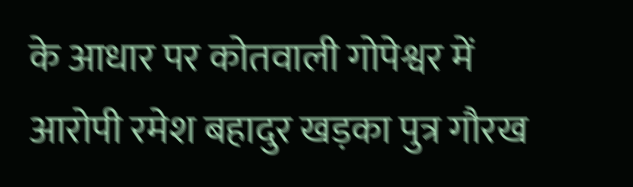के आधार पर कोतवाली गोपेश्वर में आरोपी रमेश बहादुर खड़का पुत्र गौरख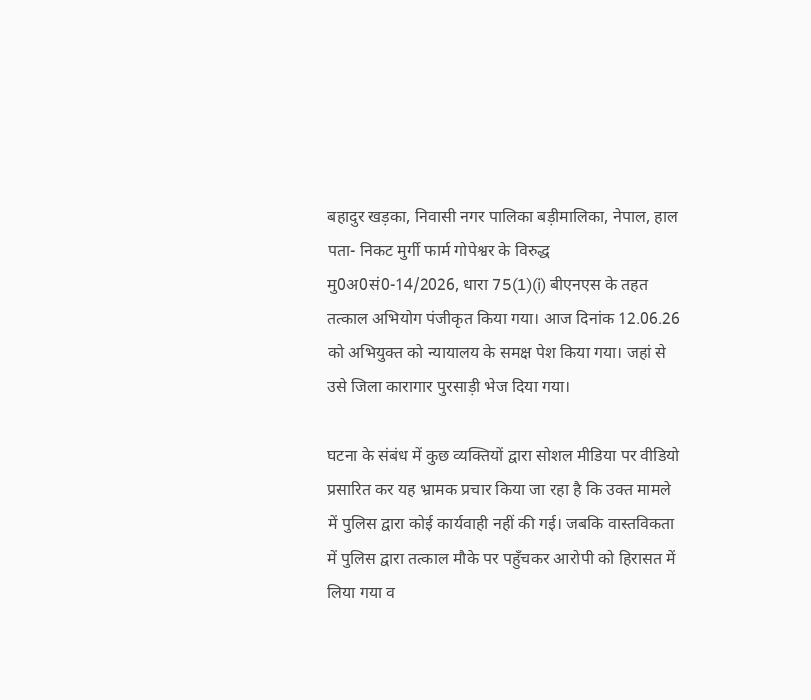बहादुर खड़का, निवासी नगर पालिका बड़ीमालिका, नेपाल, हाल पता- निकट मुर्गी फार्म गोपेश्वर के विरुद्ध मु0अ0सं0-14/2026, धारा 75(1)(i) बीएनएस के तहत तत्काल अभियोग पंजीकृत किया गया। आज दिनांक 12.06.26 को अभियुक्त को न्यायालय के समक्ष पेश किया गया। जहां से उसे जिला कारागार पुरसाड़ी भेज दिया गया।

घटना के संबंध में कुछ व्यक्तियों द्वारा सोशल मीडिया पर वीडियो प्रसारित कर यह भ्रामक प्रचार किया जा रहा है कि उक्त मामले में पुलिस द्वारा कोई कार्यवाही नहीं की गई। जबकि वास्तविकता में पुलिस द्वारा तत्काल मौके पर पहुँचकर आरोपी को हिरासत में लिया गया व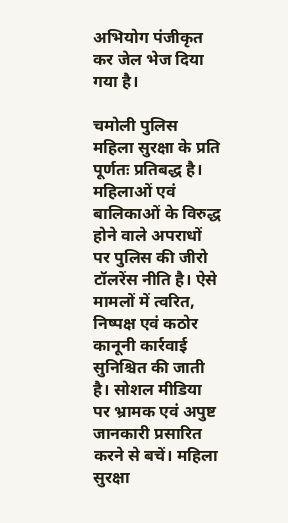अभियोग पंजीकृत कर जेल भेज दिया गया है।

चमोली पुलिस महिला सुरक्षा के प्रति पूर्णतः प्रतिबद्ध है। महिलाओं एवं बालिकाओं के विरुद्ध होने वाले अपराधों पर पुलिस की जीरो टॉलरेंस नीति है। ऐसे मामलों में त्वरित, निष्पक्ष एवं कठोर कानूनी कार्रवाई सुनिश्चित की जाती है। सोशल मीडिया पर भ्रामक एवं अपुष्ट जानकारी प्रसारित करने से बचें। महिला सुरक्षा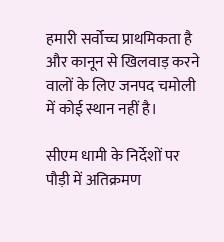हमारी सर्वोच्च प्राथमिकता है और कानून से खिलवाड़ करने वालों के लिए जनपद चमोली में कोई स्थान नहीं है।

सीएम धामी के निर्देशों पर पौड़ी में अतिक्रमण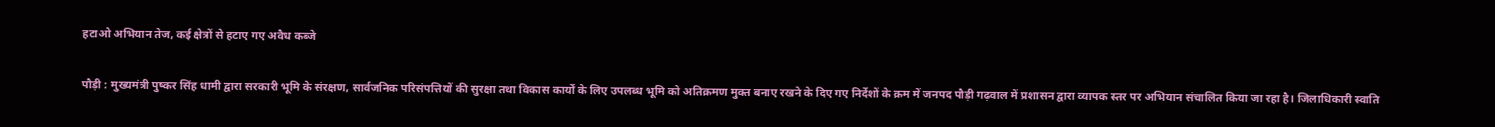हटाओ अभियान तेज, कई क्षेत्रों से हटाए गए अवैध कब्जे

पौड़ी : मुख्यमंत्री पुष्कर सिंह धामी द्वारा सरकारी भूमि के संरक्षण, सार्वजनिक परिसंपत्तियों की सुरक्षा तथा विकास कार्यों के लिए उपलब्ध भूमि को अतिक्रमण मुक्त बनाए रखने के दिए गए निर्देशों के क्रम में जनपद पौड़ी गढ़वाल में प्रशासन द्वारा व्यापक स्तर पर अभियान संचालित किया जा रहा है। जिलाधिकारी स्वाति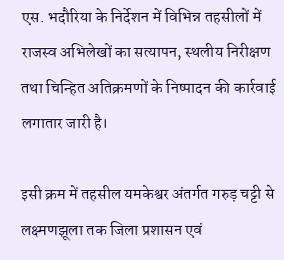एस. भदौरिया के निर्देशन में विभिन्न तहसीलों में राजस्व अभिलेखों का सत्यापन, स्थलीय निरीक्षण तथा चिन्हित अतिक्रमणों के निष्पादन की कार्रवाई लगातार जारी है।

इसी क्रम में तहसील यमकेश्वर अंतर्गत गरुड़ चट्टी से लक्ष्मणझूला तक जिला प्रशासन एवं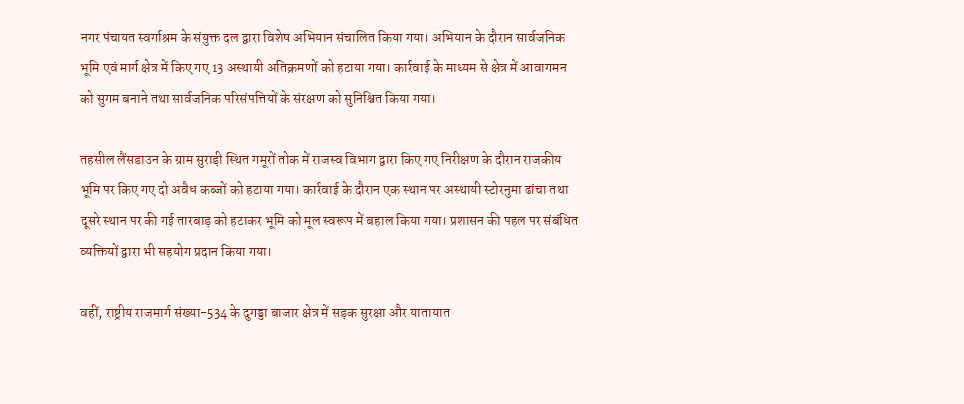नगर पंचायत स्वर्गाश्रम के संयुक्त दल द्वारा विशेष अभियान संचालित किया गया। अभियान के दौरान सार्वजनिक भूमि एवं मार्ग क्षेत्र में किए गए 13 अस्थायी अतिक्रमणों को हटाया गया। कार्रवाई के माध्यम से क्षेत्र में आवागमन को सुगम बनाने तथा सार्वजनिक परिसंपत्तियों के संरक्षण को सुनिश्चित किया गया।

तहसील लैंसडाउन के ग्राम सुराड़ी स्थित गमूरों तोक में राजस्व विभाग द्वारा किए गए निरीक्षण के दौरान राजकीय भूमि पर किए गए दो अवैध कब्जों को हटाया गया। कार्रवाई के दौरान एक स्थान पर अस्थायी स्टोरनुमा ढांचा तथा दूसरे स्थान पर की गई तारबाड़ को हटाकर भूमि को मूल स्वरूप में बहाल किया गया। प्रशासन की पहल पर संबंधित व्यक्तियों द्वारा भी सहयोग प्रदान किया गया।

वहीं, राष्ट्रीय राजमार्ग संख्या-534 के दुगड्डा बाजार क्षेत्र में सड़क सुरक्षा और यातायात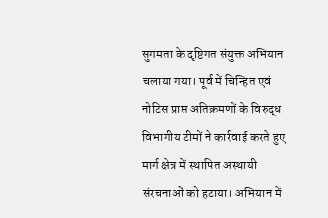सुगमता के दृष्टिगत संयुक्त अभियान चलाया गया। पूर्व में चिन्हित एवं नोटिस प्राप्त अतिक्रमणों के विरुद्ध विभागीय टीमों ने कार्रवाई करते हुए मार्ग क्षेत्र में स्थापित अस्थायी संरचनाओं को हटाया। अभियान में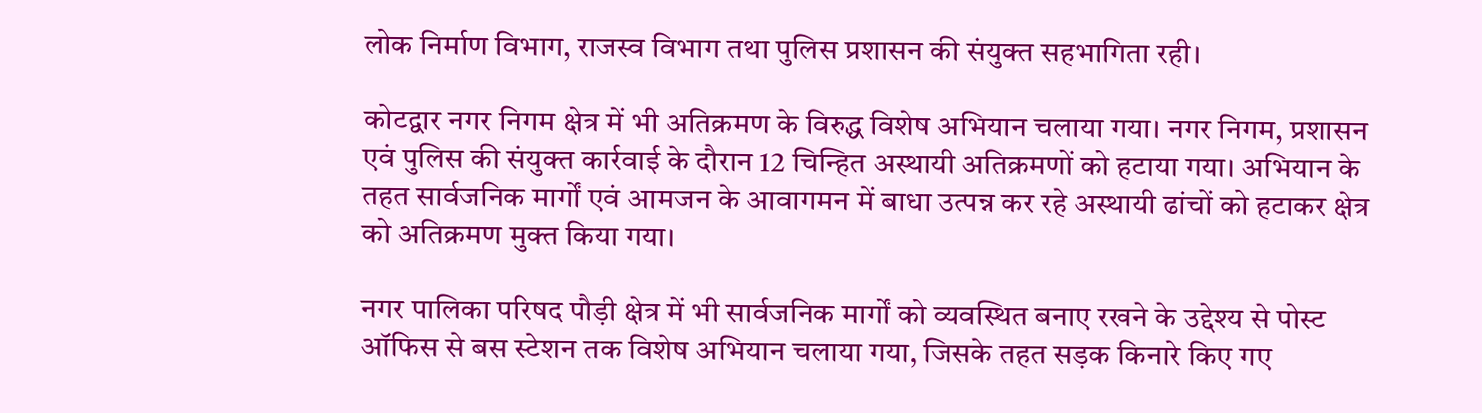लोक निर्माण विभाग, राजस्व विभाग तथा पुलिस प्रशासन की संयुक्त सहभागिता रही।

कोटद्वार नगर निगम क्षेत्र में भी अतिक्रमण के विरुद्ध विशेष अभियान चलाया गया। नगर निगम, प्रशासन एवं पुलिस की संयुक्त कार्रवाई के दौरान 12 चिन्हित अस्थायी अतिक्रमणों को हटाया गया। अभियान के तहत सार्वजनिक मार्गों एवं आमजन के आवागमन में बाधा उत्पन्न कर रहे अस्थायी ढांचों को हटाकर क्षेत्र को अतिक्रमण मुक्त किया गया।

नगर पालिका परिषद पौड़ी क्षेत्र में भी सार्वजनिक मार्गों को व्यवस्थित बनाए रखने के उद्देश्य से पोस्ट ऑफिस से बस स्टेशन तक विशेष अभियान चलाया गया, जिसके तहत सड़क किनारे किए गए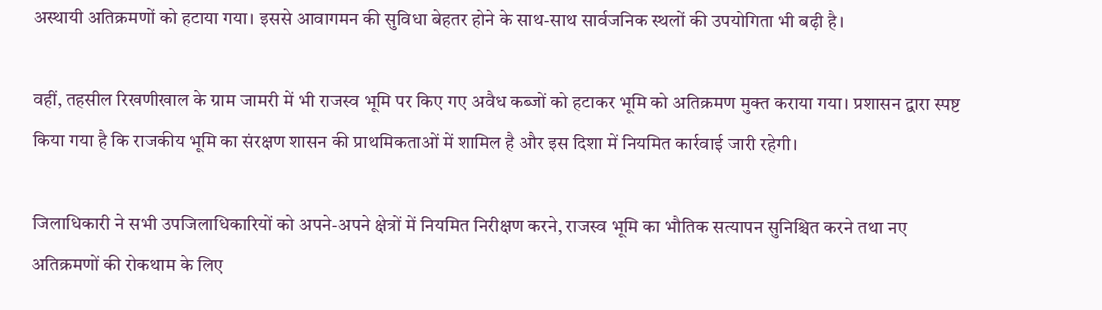अस्थायी अतिक्रमणों को हटाया गया। इससे आवागमन की सुविधा बेहतर होने के साथ-साथ सार्वजनिक स्थलों की उपयोगिता भी बढ़ी है।

वहीं, तहसील रिखणीखाल के ग्राम जामरी में भी राजस्व भूमि पर किए गए अवैध कब्जों को हटाकर भूमि को अतिक्रमण मुक्त कराया गया। प्रशासन द्वारा स्पष्ट किया गया है कि राजकीय भूमि का संरक्षण शासन की प्राथमिकताओं में शामिल है और इस दिशा में नियमित कार्रवाई जारी रहेगी।

जिलाधिकारी ने सभी उपजिलाधिकारियों को अपने-अपने क्षेत्रों में नियमित निरीक्षण करने, राजस्व भूमि का भौतिक सत्यापन सुनिश्चित करने तथा नए अतिक्रमणों की रोकथाम के लिए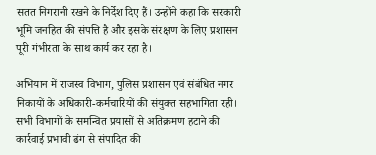सतत निगरानी रखने के निर्देश दिए हैं। उन्होंने कहा कि सरकारी भूमि जनहित की संपत्ति है और इसके संरक्षण के लिए प्रशासन पूरी गंभीरता के साथ कार्य कर रहा है।

अभियान में राजस्व विभाग, पुलिस प्रशासन एवं संबंधित नगर निकायों के अधिकारी-कर्मचारियों की संयुक्त सहभागिता रही। सभी विभागों के समन्वित प्रयासों से अतिक्रमण हटाने की कार्रवाई प्रभावी ढंग से संपादित की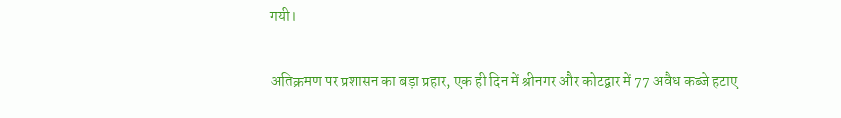गयी।

अतिक्रमण पर प्रशासन का बड़ा प्रहार, एक ही दिन में श्रीनगर और कोटद्वार में 77 अवैध कब्जे हटाए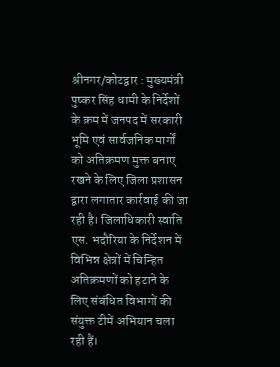श्रीनगर/कोटद्वार : मुख्यमंत्री पुष्कर सिंह धामी के निर्देशों के क्रम में जनपद में सरकारी भूमि एवं सार्वजनिक मार्गों को अतिक्रमण मुक्त बनाए रखने के लिए जिला प्रशासन द्वारा लगातार कार्रवाई की जा रही है। जिलाधिकारी स्वाति एस. भदौरिया के निर्देशन में विभिन्न क्षेत्रों में चिन्हित अतिक्रमणों को हटाने के लिए संबंधित विभागों की संयुक्त टीमें अभियान चला रही हैं।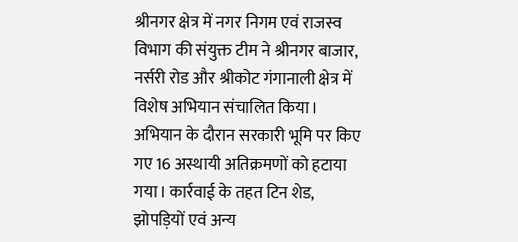श्रीनगर क्षेत्र में नगर निगम एवं राजस्व विभाग की संयुक्त टीम ने श्रीनगर बाजार, नर्सरी रोड और श्रीकोट गंगानाली क्षेत्र में विशेष अभियान संचालित किया। अभियान के दौरान सरकारी भूमि पर किए गए 16 अस्थायी अतिक्रमणों को हटाया गया। कार्रवाई के तहत टिन शेड, झोपड़ियों एवं अन्य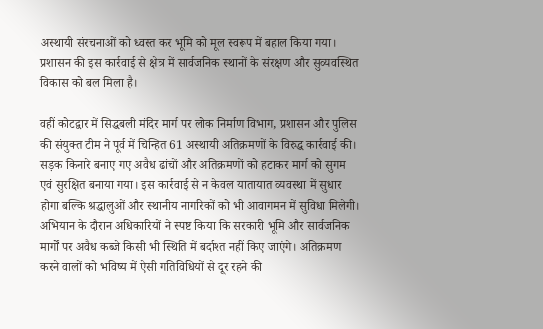अस्थायी संरचनाओं को ध्वस्त कर भूमि को मूल स्वरूप में बहाल किया गया। प्रशासन की इस कार्रवाई से क्षेत्र में सार्वजनिक स्थानों के संरक्षण और सुव्यवस्थित विकास को बल मिला है।

वहीं कोटद्वार में सिद्धबली मंदिर मार्ग पर लोक निर्माण विभाग, प्रशासन और पुलिस की संयुक्त टीम ने पूर्व में चिन्हित 61 अस्थायी अतिक्रमणों के विरुद्ध कार्रवाई की। सड़क किनारे बनाए गए अवैध ढांचों और अतिक्रमणों को हटाकर मार्ग को सुगम एवं सुरक्षित बनाया गया। इस कार्रवाई से न केवल यातायात व्यवस्था में सुधार होगा बल्कि श्रद्धालुओं और स्थानीय नागरिकों को भी आवागमन में सुविधा मिलेगी। अभियान के दौरान अधिकारियों ने स्पष्ट किया कि सरकारी भूमि और सार्वजनिक मार्गों पर अवैध कब्जे किसी भी स्थिति में बर्दाश्त नहीं किए जाएंगे। अतिक्रमण करने वालों को भविष्य में ऐसी गतिविधियों से दूर रहने की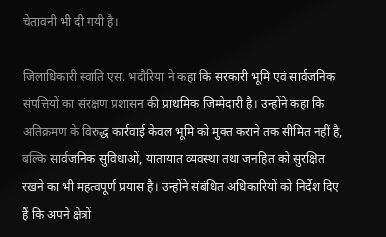चेतावनी भी दी गयी है।

जिलाधिकारी स्वाति एस. भदौरिया ने कहा कि सरकारी भूमि एवं सार्वजनिक संपत्तियों का संरक्षण प्रशासन की प्राथमिक जिम्मेदारी है। उन्होंने कहा कि अतिक्रमण के विरुद्ध कार्रवाई केवल भूमि को मुक्त कराने तक सीमित नहीं है, बल्कि सार्वजनिक सुविधाओं, यातायात व्यवस्था तथा जनहित को सुरक्षित रखने का भी महत्वपूर्ण प्रयास है। उन्होंने संबंधित अधिकारियों को निर्देश दिए हैं कि अपने क्षेत्रों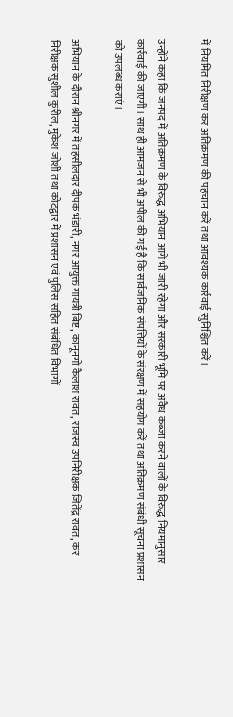में नियमित निरीक्षण कर अतिक्रमण की पहचान करें तथा आवश्यक कार्रवाई सुनिश्चित करें।

उन्होंने कहा कि जनपद में अतिक्रमण के विरुद्ध अभियान आगे भी जारी रहेगा और सरकारी भूमि पर अवैध कब्जा करने वालों के विरुद्ध नियमानुसार कार्रवाई की जाएगी। साथ ही आमजन से भी अपील की गई है कि सार्वजनिक संपत्तियों के संरक्षण में सहयोग करें तथा अतिक्रमण संबंधी सूचना प्रशासन को उपलब्ध कराएं।

अभियान के दौरान श्रीनगर में तहसीलदार दीपक भंडारी, नगर आयुक्त गायत्री बिष्ट, कानूनगो कैलाश रावत, राजस्व उपनिरीक्षक जितेंद्र रावत, कर निरीक्षक सुशील कुरील, मुकेश जोशी तथा कोटद्वार में प्रशासन एवं पुलिस सहित संबंधित विभागों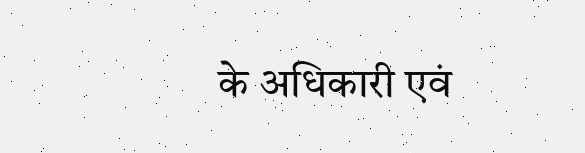के अधिकारी एवं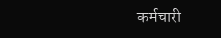कर्मचारी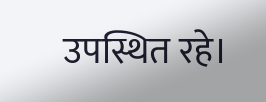उपस्थित रहे।